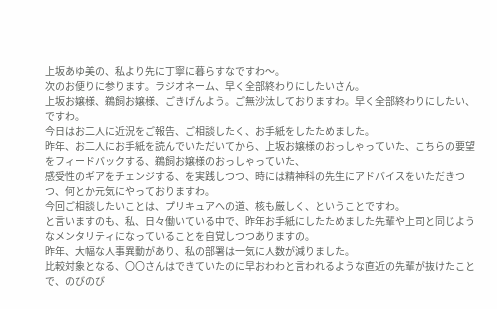上坂あゆ美の、私より先に丁寧に暮らすなですわ〜。
次のお便りに参ります。ラジオネーム、早く全部終わりにしたいさん。
上坂お嬢様、鵜飼お嬢様、ごきげんよう。ご無沙汰しておりますわ。早く全部終わりにしたい、ですわ。
今日はお二人に近況をご報告、ご相談したく、お手紙をしたためました。
昨年、お二人にお手紙を読んでいただいてから、上坂お嬢様のおっしゃっていた、こちらの要望をフィードバックする、鵜飼お嬢様のおっしゃっていた、
感受性のギアをチェンジする、を実践しつつ、時には精神科の先生にアドバイスをいただきつつ、何とか元気にやっておりますわ。
今回ご相談したいことは、プリキュアへの道、核も厳しく、ということですわ。
と言いますのも、私、日々働いている中で、昨年お手紙にしたためました先輩や上司と同じようなメンタリティになっていることを自覚しつつありますの。
昨年、大幅な人事異動があり、私の部署は一気に人数が減りました。
比較対象となる、〇〇さんはできていたのに早おわわと言われるような直近の先輩が抜けたことで、のびのび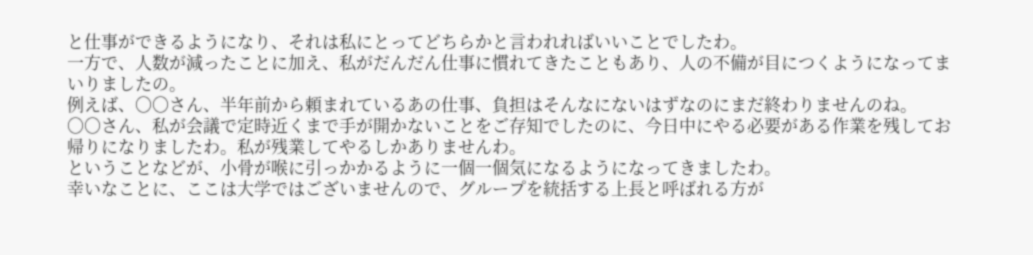と仕事ができるようになり、それは私にとってどちらかと言われればいいことでしたわ。
一方で、人数が減ったことに加え、私がだんだん仕事に慣れてきたこともあり、人の不備が目につくようになってまいりましたの。
例えば、〇〇さん、半年前から頼まれているあの仕事、負担はそんなにないはずなのにまだ終わりませんのね。
〇〇さん、私が会議で定時近くまで手が開かないことをご存知でしたのに、今日中にやる必要がある作業を残してお帰りになりましたわ。私が残業してやるしかありませんわ。
ということなどが、小骨が喉に引っかかるように一個一個気になるようになってきましたわ。
幸いなことに、ここは大学ではございませんので、グループを統括する上長と呼ばれる方が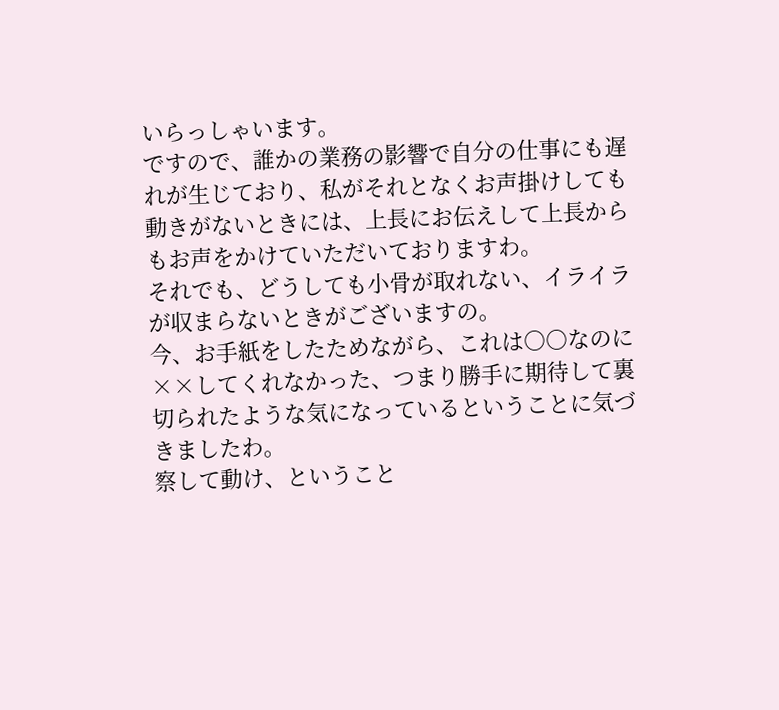いらっしゃいます。
ですので、誰かの業務の影響で自分の仕事にも遅れが生じており、私がそれとなくお声掛けしても動きがないときには、上長にお伝えして上長からもお声をかけていただいておりますわ。
それでも、どうしても小骨が取れない、イライラが収まらないときがございますの。
今、お手紙をしたためながら、これは○○なのに××してくれなかった、つまり勝手に期待して裏切られたような気になっているということに気づきましたわ。
察して動け、ということ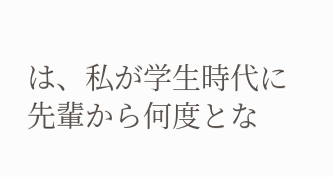は、私が学生時代に先輩から何度とな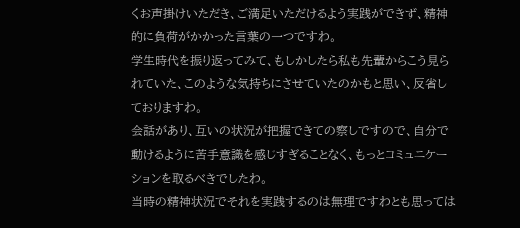くお声掛けいただき、ご満足いただけるよう実践ができず、精神的に負荷がかかった言葉の一つですわ。
学生時代を振り返ってみて、もしかしたら私も先輩からこう見られていた、このような気持ちにさせていたのかもと思い、反省しておりますわ。
会話があり、互いの状況が把握できての察しですので、自分で動けるように苦手意識を感じすぎることなく、もっとコミュニケーションを取るべきでしたわ。
当時の精神状況でそれを実践するのは無理ですわとも思っては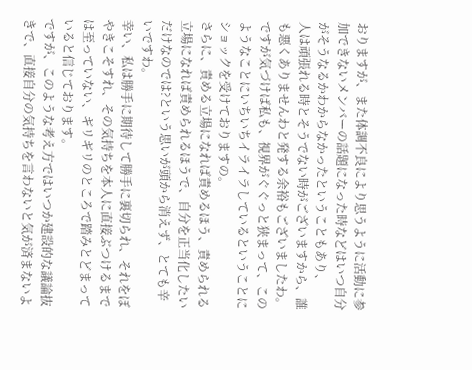おりますが、また体調不良により思うように活動に参加できないメンバーの話題になった時などはいつ自分がそうなるかわからなかったということもあり、
人は頑張れる時とそうでない時がございますから、誰も悪くありませんわと発する余裕もございましたわ。
ですが気づけば私も、視界がぐぐっと狭まって、このようなことにいちいちイライラしているということにショックを受けておりますの。
さらに、責める立場になれば責めるほう、責められる立場になれば責められるほうで、自分を正当化したいだけなのでは?という思いが頭から消えず、とても辛いですわ。
幸い、私は勝手に期待して勝手に裏切られ、それをぼやきこそすれ、その気持ちを本人に直接ぶつけるまでは至っていない、ギリギリのところで踏みとどまっていると信じております。
ですが、このような考え方ではいつか建設的な議論抜きで、直接自分の気持ちを言わないと気が済まないよ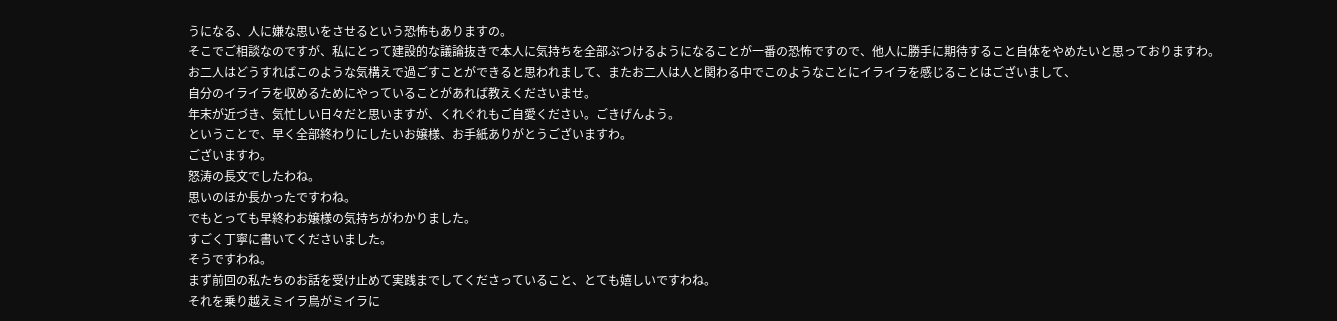うになる、人に嫌な思いをさせるという恐怖もありますの。
そこでご相談なのですが、私にとって建設的な議論抜きで本人に気持ちを全部ぶつけるようになることが一番の恐怖ですので、他人に勝手に期待すること自体をやめたいと思っておりますわ。
お二人はどうすればこのような気構えで過ごすことができると思われまして、またお二人は人と関わる中でこのようなことにイライラを感じることはございまして、
自分のイライラを収めるためにやっていることがあれば教えくださいませ。
年末が近づき、気忙しい日々だと思いますが、くれぐれもご自愛ください。ごきげんよう。
ということで、早く全部終わりにしたいお嬢様、お手紙ありがとうございますわ。
ございますわ。
怒涛の長文でしたわね。
思いのほか長かったですわね。
でもとっても早終わお嬢様の気持ちがわかりました。
すごく丁寧に書いてくださいました。
そうですわね。
まず前回の私たちのお話を受け止めて実践までしてくださっていること、とても嬉しいですわね。
それを乗り越えミイラ鳥がミイラに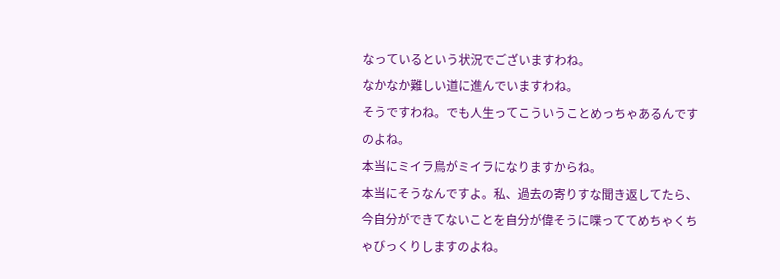なっているという状況でございますわね。
なかなか難しい道に進んでいますわね。
そうですわね。でも人生ってこういうことめっちゃあるんですのよね。
本当にミイラ鳥がミイラになりますからね。
本当にそうなんですよ。私、過去の寄りすな聞き返してたら、今自分ができてないことを自分が偉そうに喋っててめちゃくちゃびっくりしますのよね。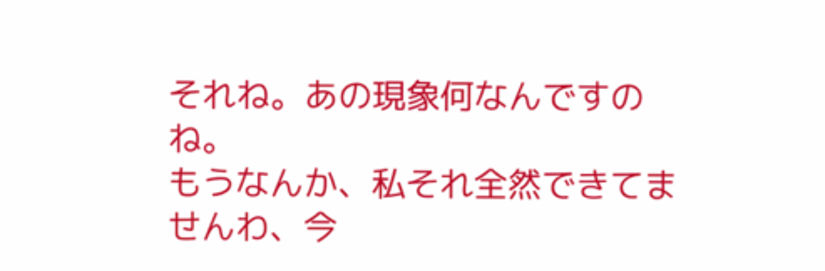それね。あの現象何なんですのね。
もうなんか、私それ全然できてませんわ、今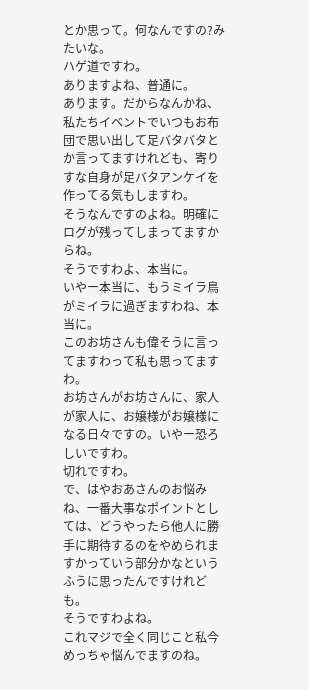とか思って。何なんですの?みたいな。
ハゲ道ですわ。
ありますよね、普通に。
あります。だからなんかね、私たちイベントでいつもお布団で思い出して足バタバタとか言ってますけれども、寄りすな自身が足バタアンケイを作ってる気もしますわ。
そうなんですのよね。明確にログが残ってしまってますからね。
そうですわよ、本当に。
いやー本当に、もうミイラ鳥がミイラに過ぎますわね、本当に。
このお坊さんも偉そうに言ってますわって私も思ってますわ。
お坊さんがお坊さんに、家人が家人に、お嬢様がお嬢様になる日々ですの。いやー恐ろしいですわ。
切れですわ。
で、はやおあさんのお悩みね、一番大事なポイントとしては、どうやったら他人に勝手に期待するのをやめられますかっていう部分かなというふうに思ったんですけれども。
そうですわよね。
これマジで全く同じこと私今めっちゃ悩んでますのね。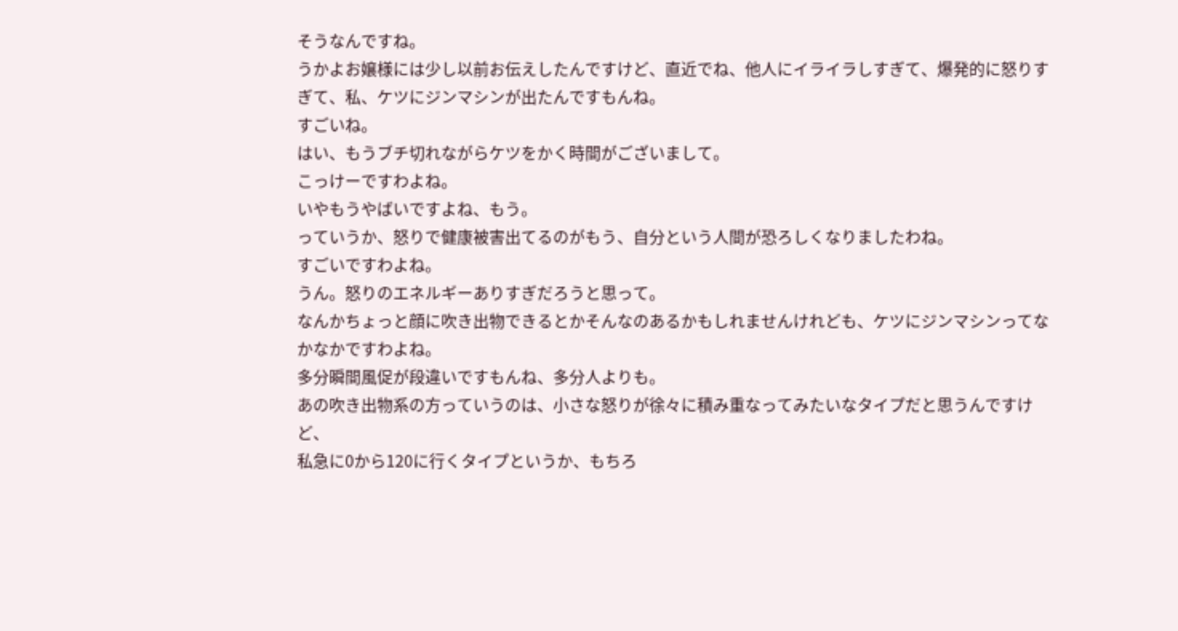そうなんですね。
うかよお嬢様には少し以前お伝えしたんですけど、直近でね、他人にイライラしすぎて、爆発的に怒りすぎて、私、ケツにジンマシンが出たんですもんね。
すごいね。
はい、もうブチ切れながらケツをかく時間がございまして。
こっけーですわよね。
いやもうやばいですよね、もう。
っていうか、怒りで健康被害出てるのがもう、自分という人間が恐ろしくなりましたわね。
すごいですわよね。
うん。怒りのエネルギーありすぎだろうと思って。
なんかちょっと顔に吹き出物できるとかそんなのあるかもしれませんけれども、ケツにジンマシンってなかなかですわよね。
多分瞬間風促が段違いですもんね、多分人よりも。
あの吹き出物系の方っていうのは、小さな怒りが徐々に積み重なってみたいなタイプだと思うんですけど、
私急に0から120に行くタイプというか、もちろ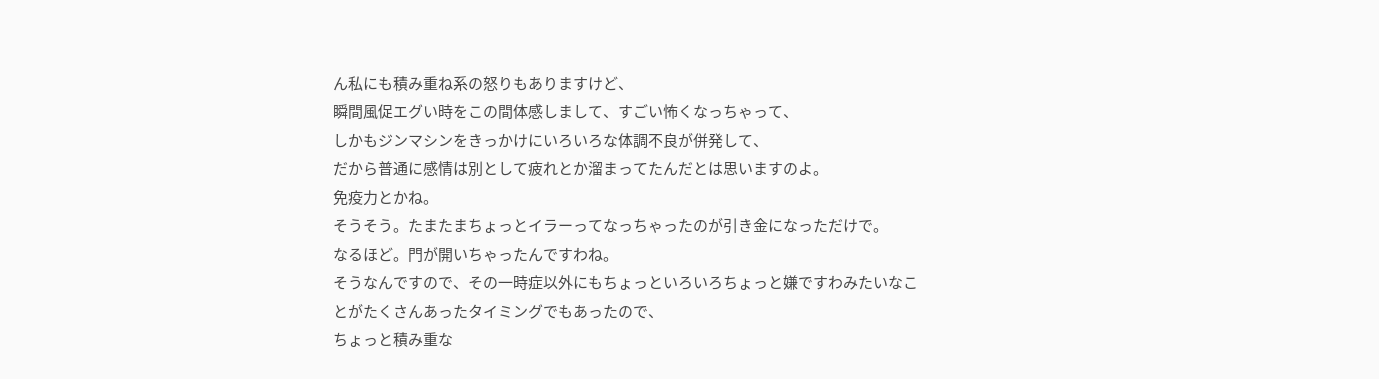ん私にも積み重ね系の怒りもありますけど、
瞬間風促エグい時をこの間体感しまして、すごい怖くなっちゃって、
しかもジンマシンをきっかけにいろいろな体調不良が併発して、
だから普通に感情は別として疲れとか溜まってたんだとは思いますのよ。
免疫力とかね。
そうそう。たまたまちょっとイラーってなっちゃったのが引き金になっただけで。
なるほど。門が開いちゃったんですわね。
そうなんですので、その一時症以外にもちょっといろいろちょっと嫌ですわみたいなことがたくさんあったタイミングでもあったので、
ちょっと積み重な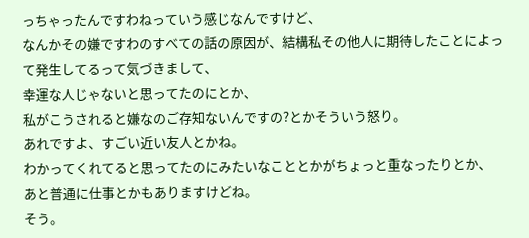っちゃったんですわねっていう感じなんですけど、
なんかその嫌ですわのすべての話の原因が、結構私その他人に期待したことによって発生してるって気づきまして、
幸運な人じゃないと思ってたのにとか、
私がこうされると嫌なのご存知ないんですの?とかそういう怒り。
あれですよ、すごい近い友人とかね。
わかってくれてると思ってたのにみたいなこととかがちょっと重なったりとか、
あと普通に仕事とかもありますけどね。
そう。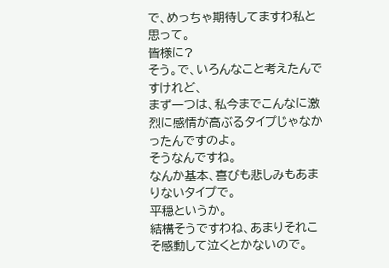で、めっちゃ期待してますわ私と思って。
皆様に?
そう。で、いろんなこと考えたんですけれど、
まず一つは、私今までこんなに激烈に感情が高ぶるタイプじゃなかったんですのよ。
そうなんですね。
なんか基本、喜びも悲しみもあまりないタイプで。
平穏というか。
結構そうですわね、あまりそれこそ感動して泣くとかないので。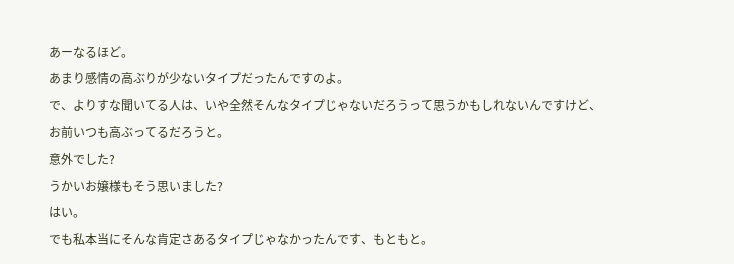あーなるほど。
あまり感情の高ぶりが少ないタイプだったんですのよ。
で、よりすな聞いてる人は、いや全然そんなタイプじゃないだろうって思うかもしれないんですけど、
お前いつも高ぶってるだろうと。
意外でした?
うかいお嬢様もそう思いました?
はい。
でも私本当にそんな肯定さあるタイプじゃなかったんです、もともと。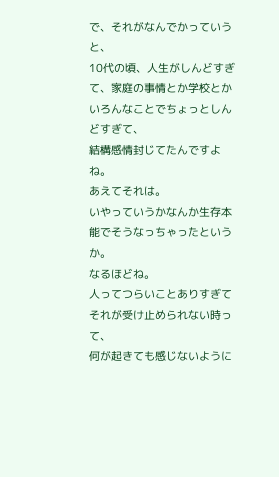で、それがなんでかっていうと、
10代の頃、人生がしんどすぎて、家庭の事情とか学校とかいろんなことでちょっとしんどすぎて、
結構感情封じてたんですよね。
あえてそれは。
いやっていうかなんか生存本能でそうなっちゃったというか。
なるほどね。
人ってつらいことありすぎてそれが受け止められない時って、
何が起きても感じないように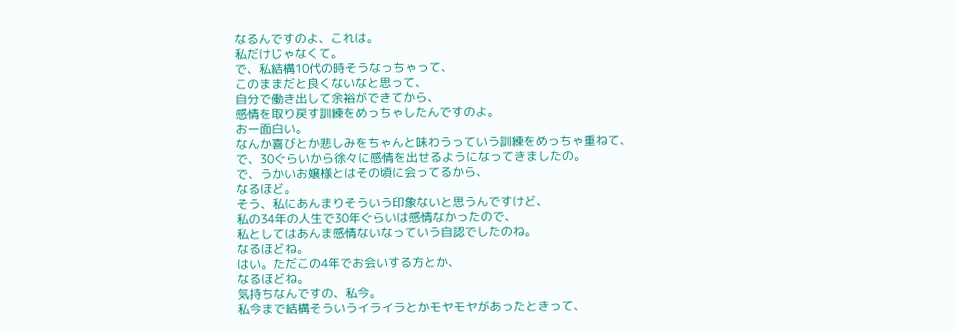なるんですのよ、これは。
私だけじゃなくて。
で、私結構10代の時そうなっちゃって、
このままだと良くないなと思って、
自分で働き出して余裕ができてから、
感情を取り戻す訓練をめっちゃしたんですのよ。
おー面白い。
なんか喜びとか悲しみをちゃんと味わうっていう訓練をめっちゃ重ねて、
で、30ぐらいから徐々に感情を出せるようになってきましたの。
で、うかいお嬢様とはその頃に会ってるから、
なるほど。
そう、私にあんまりそういう印象ないと思うんですけど、
私の34年の人生で30年ぐらいは感情なかったので、
私としてはあんま感情ないなっていう自認でしたのね。
なるほどね。
はい。ただこの4年でお会いする方とか、
なるほどね。
気持ちなんですの、私今。
私今まで結構そういうイライラとかモヤモヤがあったときって、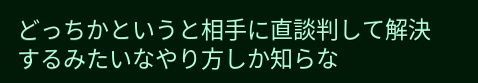どっちかというと相手に直談判して解決するみたいなやり方しか知らな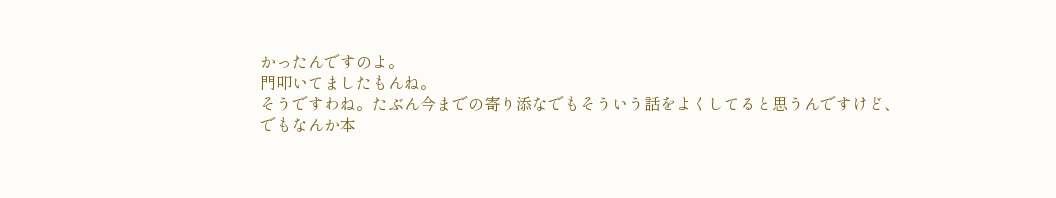かったんですのよ。
門叩いてましたもんね。
そうですわね。たぶん今までの寄り添なでもそういう話をよくしてると思うんですけど、
でもなんか本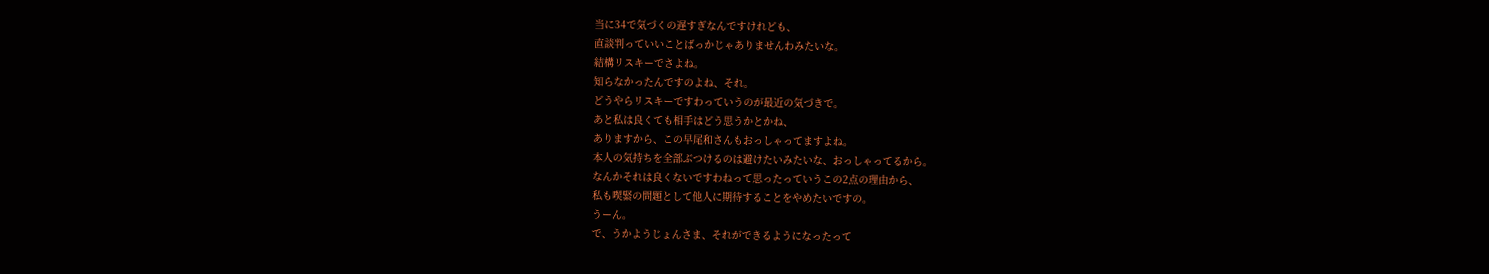当に34で気づくの遅すぎなんですけれども、
直談判っていいことばっかじゃありませんわみたいな。
結構リスキーでさよね。
知らなかったんですのよね、それ。
どうやらリスキーですわっていうのが最近の気づきで。
あと私は良くても相手はどう思うかとかね、
ありますから、この早尾和さんもおっしゃってますよね。
本人の気持ちを全部ぶつけるのは避けたいみたいな、おっしゃってるから。
なんかそれは良くないですわねって思ったっていうこの2点の理由から、
私も喫緊の問題として他人に期待することをやめたいですの。
うーん。
で、うかようじょんさま、それができるようになったって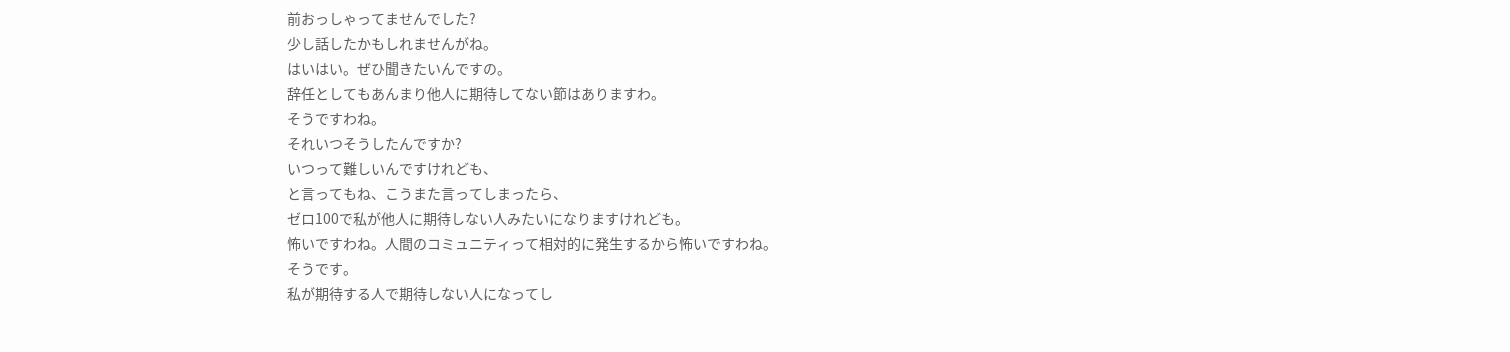前おっしゃってませんでした?
少し話したかもしれませんがね。
はいはい。ぜひ聞きたいんですの。
辞任としてもあんまり他人に期待してない節はありますわ。
そうですわね。
それいつそうしたんですか?
いつって難しいんですけれども、
と言ってもね、こうまた言ってしまったら、
ゼロ100で私が他人に期待しない人みたいになりますけれども。
怖いですわね。人間のコミュニティって相対的に発生するから怖いですわね。
そうです。
私が期待する人で期待しない人になってし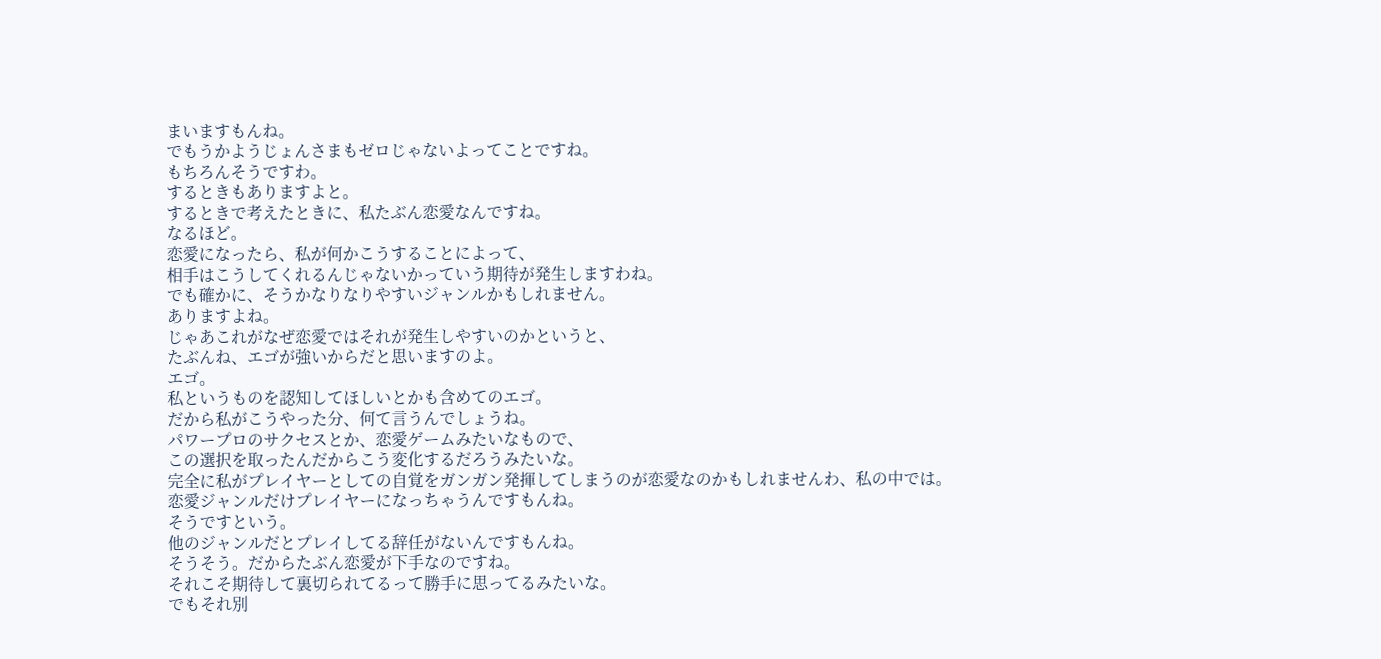まいますもんね。
でもうかようじょんさまもゼロじゃないよってことですね。
もちろんそうですわ。
するときもありますよと。
するときで考えたときに、私たぶん恋愛なんですね。
なるほど。
恋愛になったら、私が何かこうすることによって、
相手はこうしてくれるんじゃないかっていう期待が発生しますわね。
でも確かに、そうかなりなりやすいジャンルかもしれません。
ありますよね。
じゃあこれがなぜ恋愛ではそれが発生しやすいのかというと、
たぶんね、エゴが強いからだと思いますのよ。
エゴ。
私というものを認知してほしいとかも含めてのエゴ。
だから私がこうやった分、何て言うんでしょうね。
パワープロのサクセスとか、恋愛ゲームみたいなもので、
この選択を取ったんだからこう変化するだろうみたいな。
完全に私がプレイヤーとしての自覚をガンガン発揮してしまうのが恋愛なのかもしれませんわ、私の中では。
恋愛ジャンルだけプレイヤーになっちゃうんですもんね。
そうですという。
他のジャンルだとプレイしてる辞任がないんですもんね。
そうそう。だからたぶん恋愛が下手なのですね。
それこそ期待して裏切られてるって勝手に思ってるみたいな。
でもそれ別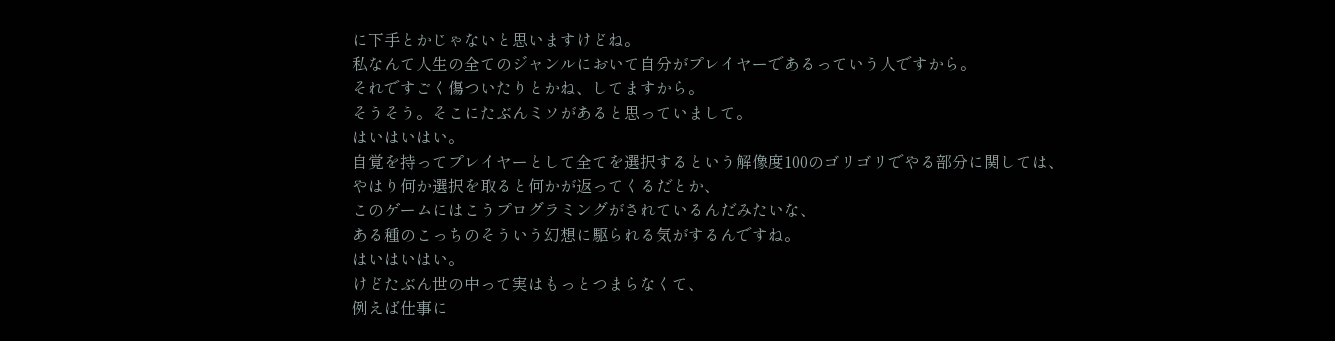に下手とかじゃないと思いますけどね。
私なんて人生の全てのジャンルにおいて自分がプレイヤーであるっていう人ですから。
それですごく傷ついたりとかね、してますから。
そうそう。そこにたぶんミソがあると思っていまして。
はいはいはい。
自覚を持ってプレイヤーとして全てを選択するという解像度100のゴリゴリでやる部分に関しては、
やはり何か選択を取ると何かが返ってくるだとか、
このゲームにはこうプログラミングがされているんだみたいな、
ある種のこっちのそういう幻想に駆られる気がするんですね。
はいはいはい。
けどたぶん世の中って実はもっとつまらなくて、
例えば仕事に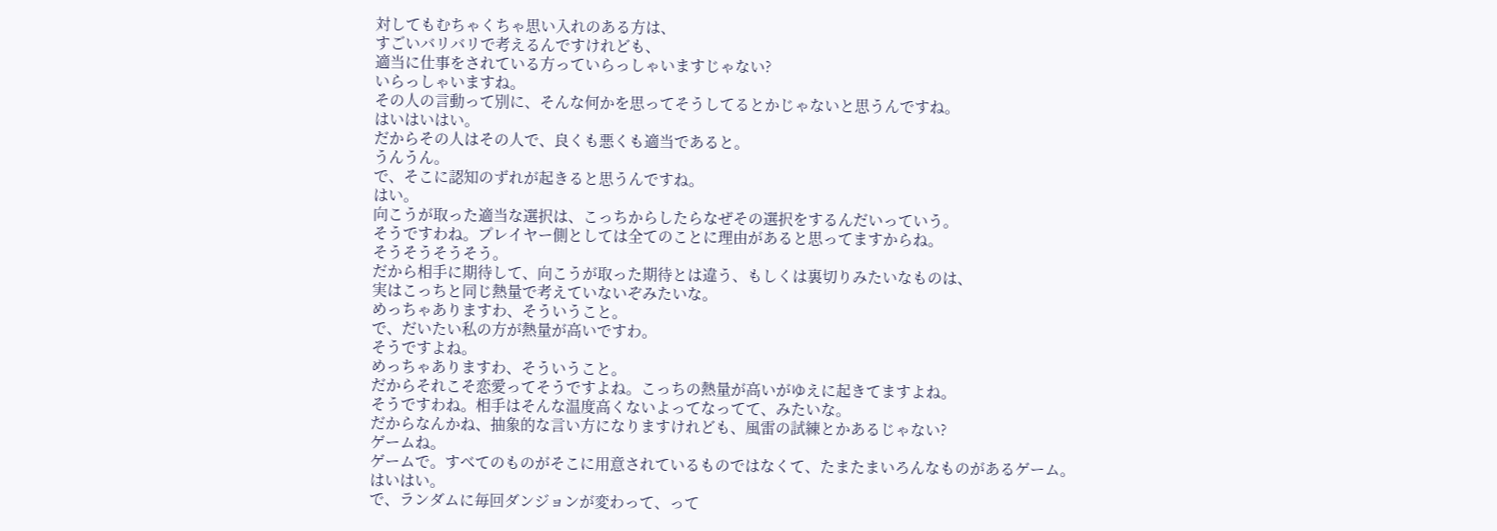対してもむちゃくちゃ思い入れのある方は、
すごいバリバリで考えるんですけれども、
適当に仕事をされている方っていらっしゃいますじゃない?
いらっしゃいますね。
その人の言動って別に、そんな何かを思ってそうしてるとかじゃないと思うんですね。
はいはいはい。
だからその人はその人で、良くも悪くも適当であると。
うんうん。
で、そこに認知のずれが起きると思うんですね。
はい。
向こうが取った適当な選択は、こっちからしたらなぜその選択をするんだいっていう。
そうですわね。プレイヤー側としては全てのことに理由があると思ってますからね。
そうそうそうそう。
だから相手に期待して、向こうが取った期待とは違う、もしくは裏切りみたいなものは、
実はこっちと同じ熱量で考えていないぞみたいな。
めっちゃありますわ、そういうこと。
で、だいたい私の方が熱量が高いですわ。
そうですよね。
めっちゃありますわ、そういうこと。
だからそれこそ恋愛ってそうですよね。こっちの熱量が高いがゆえに起きてますよね。
そうですわね。相手はそんな温度高くないよってなってて、みたいな。
だからなんかね、抽象的な言い方になりますけれども、風雷の試練とかあるじゃない?
ゲームね。
ゲームで。すべてのものがそこに用意されているものではなくて、たまたまいろんなものがあるゲーム。
はいはい。
で、ランダムに毎回ダンジョンが変わって、って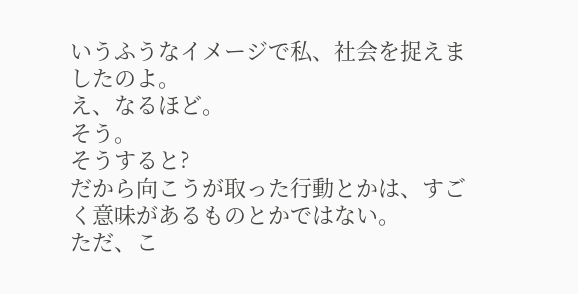いうふうなイメージで私、社会を捉えましたのよ。
え、なるほど。
そう。
そうすると?
だから向こうが取った行動とかは、すごく意味があるものとかではない。
ただ、こ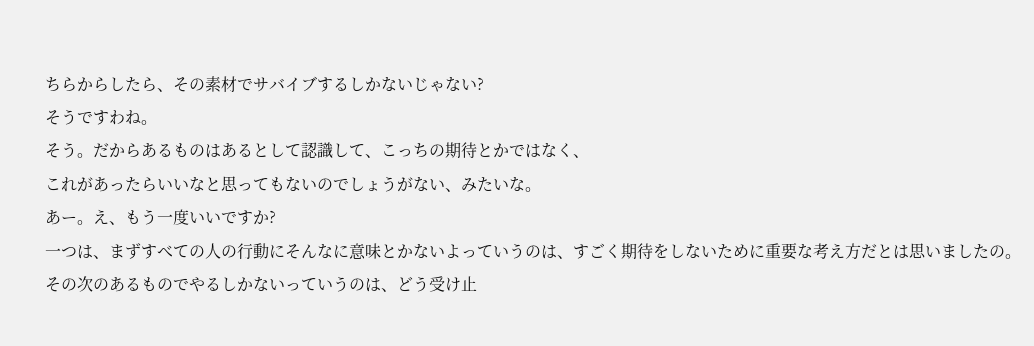ちらからしたら、その素材でサバイブするしかないじゃない?
そうですわね。
そう。だからあるものはあるとして認識して、こっちの期待とかではなく、
これがあったらいいなと思ってもないのでしょうがない、みたいな。
あー。え、もう一度いいですか?
一つは、まずすべての人の行動にそんなに意味とかないよっていうのは、すごく期待をしないために重要な考え方だとは思いましたの。
その次のあるものでやるしかないっていうのは、どう受け止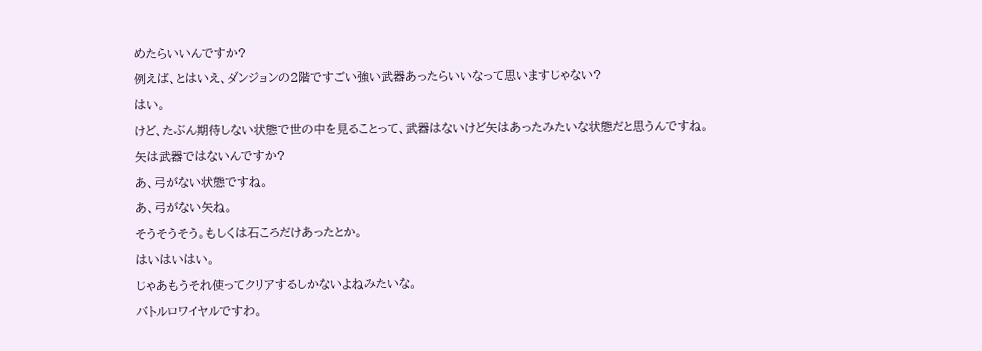めたらいいんですか?
例えば、とはいえ、ダンジョンの2階ですごい強い武器あったらいいなって思いますじゃない?
はい。
けど、たぶん期待しない状態で世の中を見ることって、武器はないけど矢はあったみたいな状態だと思うんですね。
矢は武器ではないんですか?
あ、弓がない状態ですね。
あ、弓がない矢ね。
そうそうそう。もしくは石ころだけあったとか。
はいはいはい。
じゃあもうそれ使ってクリアするしかないよねみたいな。
バトルロワイヤルですわ。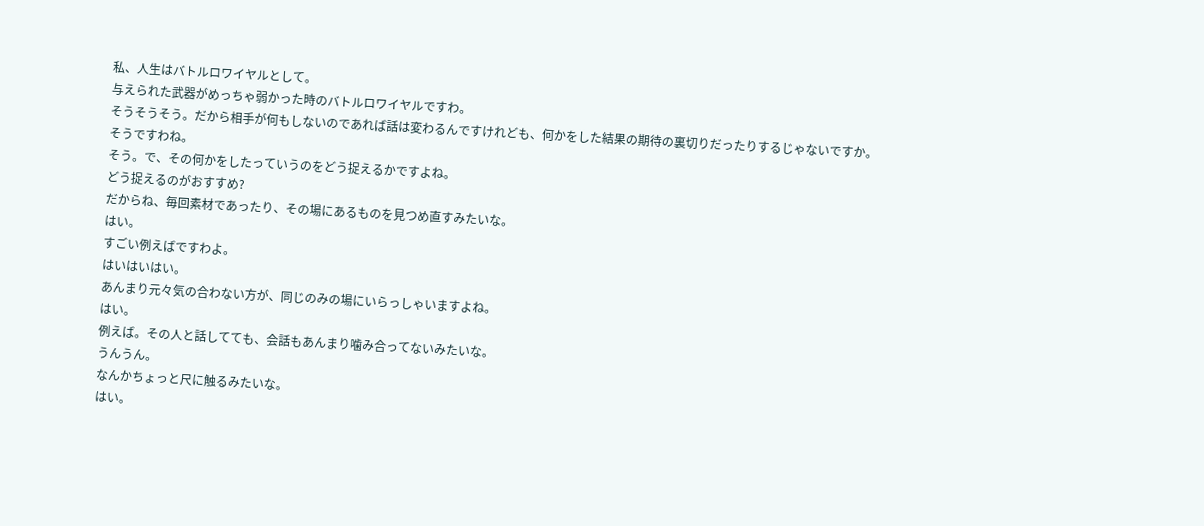私、人生はバトルロワイヤルとして。
与えられた武器がめっちゃ弱かった時のバトルロワイヤルですわ。
そうそうそう。だから相手が何もしないのであれば話は変わるんですけれども、何かをした結果の期待の裏切りだったりするじゃないですか。
そうですわね。
そう。で、その何かをしたっていうのをどう捉えるかですよね。
どう捉えるのがおすすめ?
だからね、毎回素材であったり、その場にあるものを見つめ直すみたいな。
はい。
すごい例えばですわよ。
はいはいはい。
あんまり元々気の合わない方が、同じのみの場にいらっしゃいますよね。
はい。
例えば。その人と話してても、会話もあんまり噛み合ってないみたいな。
うんうん。
なんかちょっと尺に触るみたいな。
はい。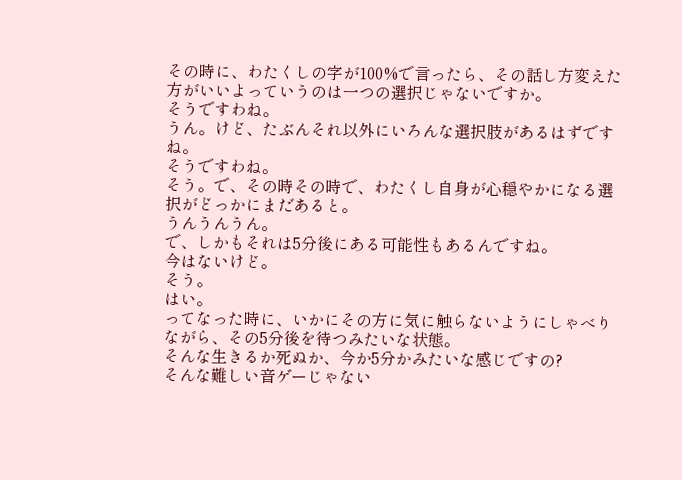その時に、わたくしの字が100%で言ったら、その話し方変えた方がいいよっていうのは一つの選択じゃないですか。
そうですわね。
うん。けど、たぶんそれ以外にいろんな選択肢があるはずですね。
そうですわね。
そう。で、その時その時で、わたくし自身が心穏やかになる選択がどっかにまだあると。
うんうんうん。
で、しかもそれは5分後にある可能性もあるんですね。
今はないけど。
そう。
はい。
ってなった時に、いかにその方に気に触らないようにしゃべりながら、その5分後を待つみたいな状態。
そんな生きるか死ぬか、今か5分かみたいな感じですの?
そんな難しい音ゲーじゃない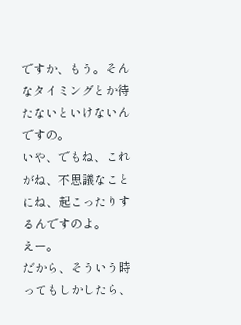ですか、もう。そんなタイミングとか待たないといけないんですの。
いや、でもね、これがね、不思議なことにね、起こったりするんですのよ。
えー。
だから、そういう時ってもしかしたら、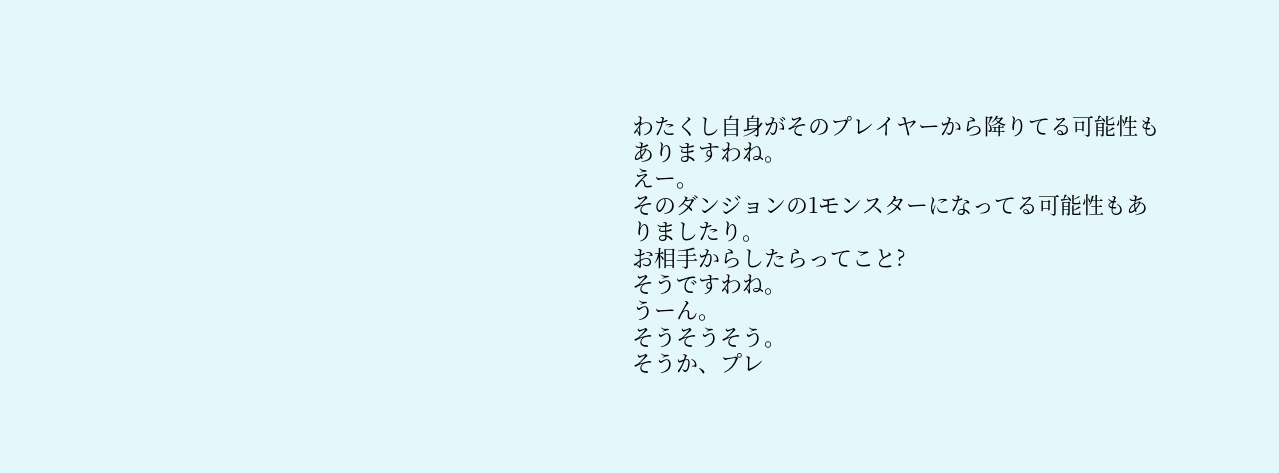わたくし自身がそのプレイヤーから降りてる可能性もありますわね。
えー。
そのダンジョンの1モンスターになってる可能性もありましたり。
お相手からしたらってこと?
そうですわね。
うーん。
そうそうそう。
そうか、プレ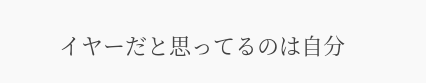イヤーだと思ってるのは自分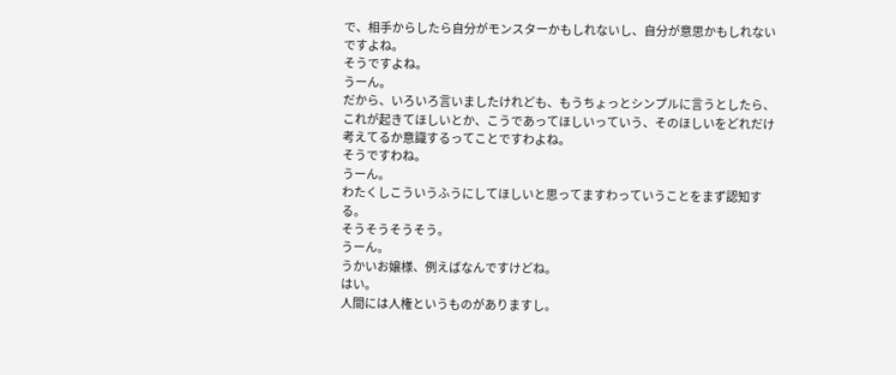で、相手からしたら自分がモンスターかもしれないし、自分が意思かもしれないですよね。
そうですよね。
うーん。
だから、いろいろ言いましたけれども、もうちょっとシンプルに言うとしたら、これが起きてほしいとか、こうであってほしいっていう、そのほしいをどれだけ考えてるか意識するってことですわよね。
そうですわね。
うーん。
わたくしこういうふうにしてほしいと思ってますわっていうことをまず認知する。
そうそうそうそう。
うーん。
うかいお嬢様、例えばなんですけどね。
はい。
人間には人権というものがありますし。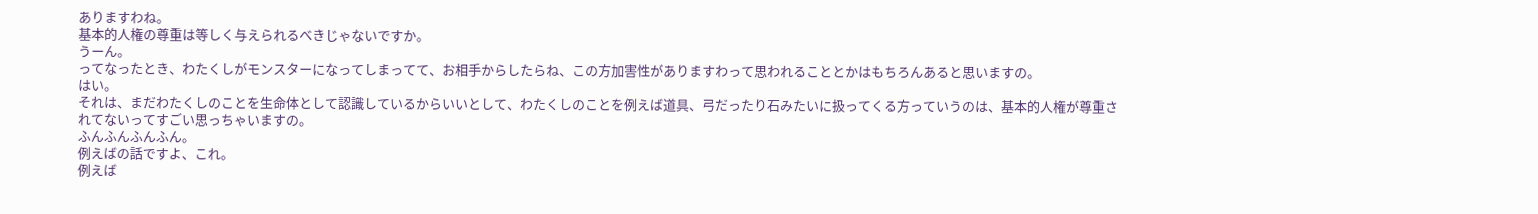ありますわね。
基本的人権の尊重は等しく与えられるべきじゃないですか。
うーん。
ってなったとき、わたくしがモンスターになってしまってて、お相手からしたらね、この方加害性がありますわって思われることとかはもちろんあると思いますの。
はい。
それは、まだわたくしのことを生命体として認識しているからいいとして、わたくしのことを例えば道具、弓だったり石みたいに扱ってくる方っていうのは、基本的人権が尊重されてないってすごい思っちゃいますの。
ふんふんふんふん。
例えばの話ですよ、これ。
例えば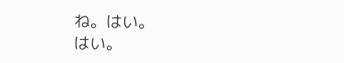ね。はい。
はい。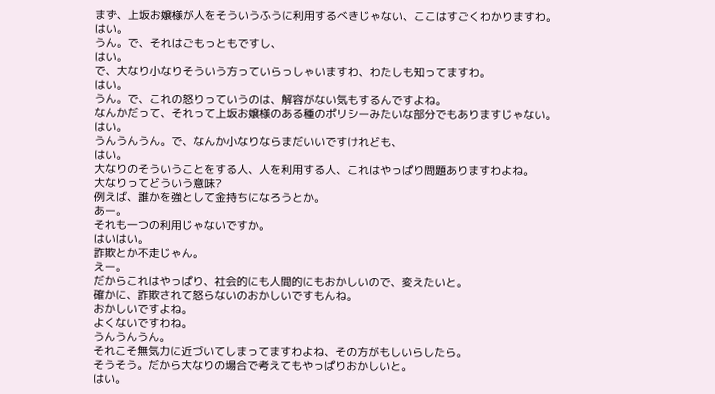まず、上坂お嬢様が人をそういうふうに利用するべきじゃない、ここはすごくわかりますわ。
はい。
うん。で、それはごもっともですし、
はい。
で、大なり小なりそういう方っていらっしゃいますわ、わたしも知ってますわ。
はい。
うん。で、これの怒りっていうのは、解容がない気もするんですよね。
なんかだって、それって上坂お嬢様のある種のポリシーみたいな部分でもありますじゃない。
はい。
うんうんうん。で、なんか小なりならまだいいですけれども、
はい。
大なりのそういうことをする人、人を利用する人、これはやっぱり問題ありますわよね。
大なりってどういう意味?
例えば、誰かを強として金持ちになろうとか。
あー。
それも一つの利用じゃないですか。
はいはい。
詐欺とか不走じゃん。
えー。
だからこれはやっぱり、社会的にも人間的にもおかしいので、変えたいと。
確かに、詐欺されて怒らないのおかしいですもんね。
おかしいですよね。
よくないですわね。
うんうんうん。
それこそ無気力に近づいてしまってますわよね、その方がもしいらしたら。
そうそう。だから大なりの場合で考えてもやっぱりおかしいと。
はい。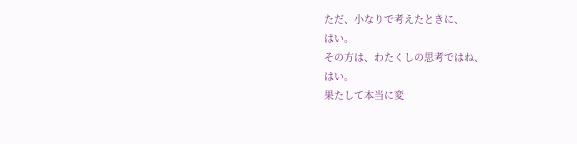ただ、小なりで考えたときに、
はい。
その方は、わたくしの思考ではね、
はい。
果たして本当に変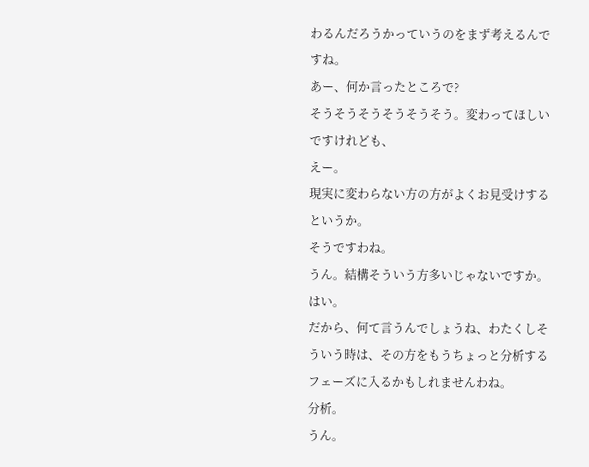わるんだろうかっていうのをまず考えるんですね。
あー、何か言ったところで?
そうそうそうそうそうそう。変わってほしいですけれども、
えー。
現実に変わらない方の方がよくお見受けするというか。
そうですわね。
うん。結構そういう方多いじゃないですか。
はい。
だから、何て言うんでしょうね、わたくしそういう時は、その方をもうちょっと分析するフェーズに入るかもしれませんわね。
分析。
うん。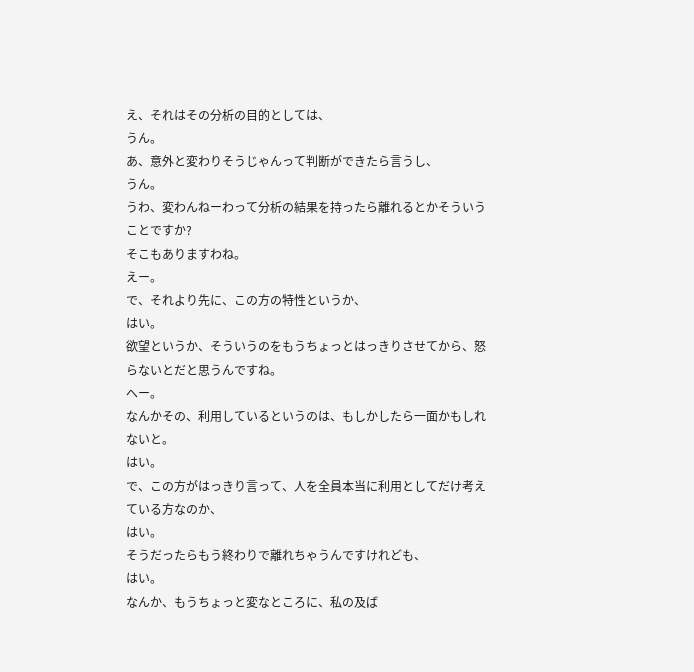え、それはその分析の目的としては、
うん。
あ、意外と変わりそうじゃんって判断ができたら言うし、
うん。
うわ、変わんねーわって分析の結果を持ったら離れるとかそういうことですか?
そこもありますわね。
えー。
で、それより先に、この方の特性というか、
はい。
欲望というか、そういうのをもうちょっとはっきりさせてから、怒らないとだと思うんですね。
へー。
なんかその、利用しているというのは、もしかしたら一面かもしれないと。
はい。
で、この方がはっきり言って、人を全員本当に利用としてだけ考えている方なのか、
はい。
そうだったらもう終わりで離れちゃうんですけれども、
はい。
なんか、もうちょっと変なところに、私の及ば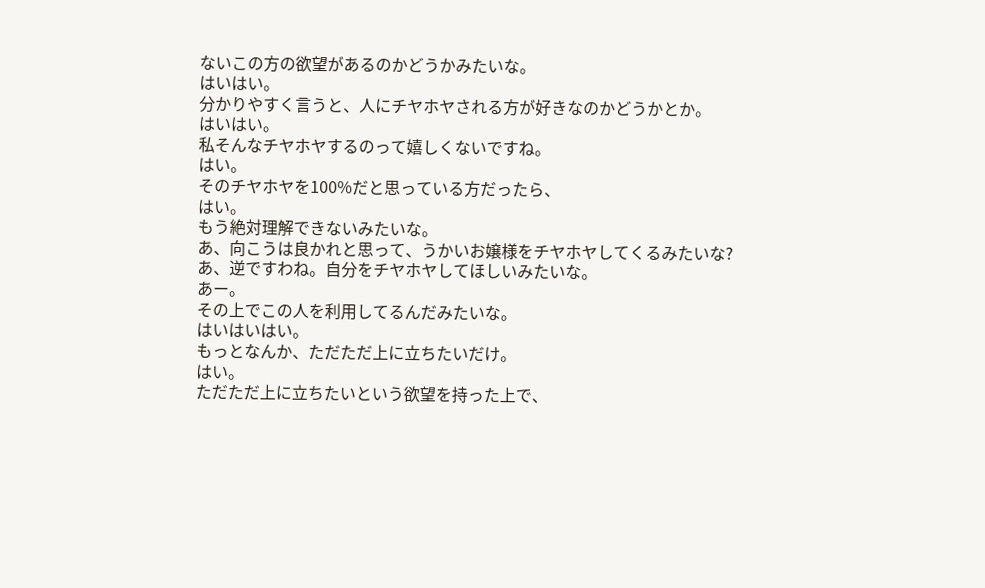ないこの方の欲望があるのかどうかみたいな。
はいはい。
分かりやすく言うと、人にチヤホヤされる方が好きなのかどうかとか。
はいはい。
私そんなチヤホヤするのって嬉しくないですね。
はい。
そのチヤホヤを100%だと思っている方だったら、
はい。
もう絶対理解できないみたいな。
あ、向こうは良かれと思って、うかいお嬢様をチヤホヤしてくるみたいな?
あ、逆ですわね。自分をチヤホヤしてほしいみたいな。
あー。
その上でこの人を利用してるんだみたいな。
はいはいはい。
もっとなんか、ただただ上に立ちたいだけ。
はい。
ただただ上に立ちたいという欲望を持った上で、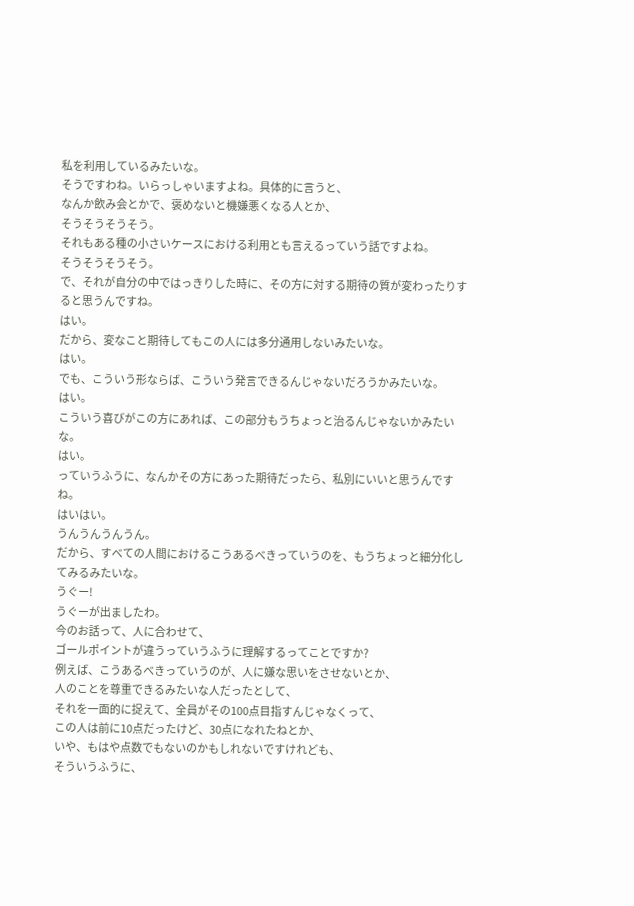私を利用しているみたいな。
そうですわね。いらっしゃいますよね。具体的に言うと、
なんか飲み会とかで、褒めないと機嫌悪くなる人とか、
そうそうそうそう。
それもある種の小さいケースにおける利用とも言えるっていう話ですよね。
そうそうそうそう。
で、それが自分の中ではっきりした時に、その方に対する期待の質が変わったりすると思うんですね。
はい。
だから、変なこと期待してもこの人には多分通用しないみたいな。
はい。
でも、こういう形ならば、こういう発言できるんじゃないだろうかみたいな。
はい。
こういう喜びがこの方にあれば、この部分もうちょっと治るんじゃないかみたいな。
はい。
っていうふうに、なんかその方にあった期待だったら、私別にいいと思うんですね。
はいはい。
うんうんうんうん。
だから、すべての人間におけるこうあるべきっていうのを、もうちょっと細分化してみるみたいな。
うぐー!
うぐーが出ましたわ。
今のお話って、人に合わせて、
ゴールポイントが違うっていうふうに理解するってことですか?
例えば、こうあるべきっていうのが、人に嫌な思いをさせないとか、
人のことを尊重できるみたいな人だったとして、
それを一面的に捉えて、全員がその100点目指すんじゃなくって、
この人は前に10点だったけど、30点になれたねとか、
いや、もはや点数でもないのかもしれないですけれども、
そういうふうに、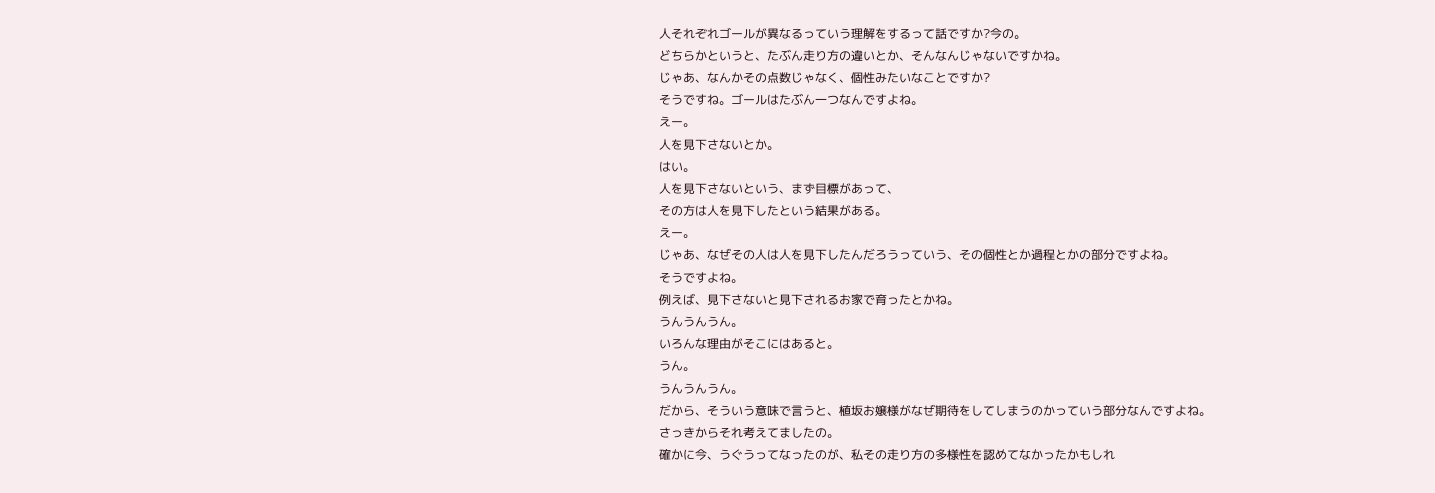人それぞれゴールが異なるっていう理解をするって話ですか?今の。
どちらかというと、たぶん走り方の違いとか、そんなんじゃないですかね。
じゃあ、なんかその点数じゃなく、個性みたいなことですか?
そうですね。ゴールはたぶん一つなんですよね。
えー。
人を見下さないとか。
はい。
人を見下さないという、まず目標があって、
その方は人を見下したという結果がある。
えー。
じゃあ、なぜその人は人を見下したんだろうっていう、その個性とか過程とかの部分ですよね。
そうですよね。
例えば、見下さないと見下されるお家で育ったとかね。
うんうんうん。
いろんな理由がそこにはあると。
うん。
うんうんうん。
だから、そういう意味で言うと、植坂お嬢様がなぜ期待をしてしまうのかっていう部分なんですよね。
さっきからそれ考えてましたの。
確かに今、うぐうってなったのが、私その走り方の多様性を認めてなかったかもしれ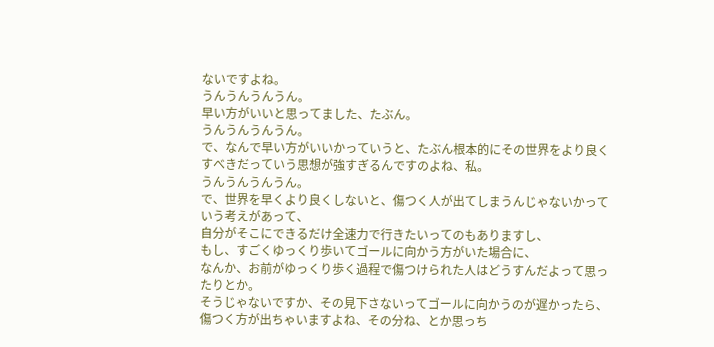ないですよね。
うんうんうんうん。
早い方がいいと思ってました、たぶん。
うんうんうんうん。
で、なんで早い方がいいかっていうと、たぶん根本的にその世界をより良くすべきだっていう思想が強すぎるんですのよね、私。
うんうんうんうん。
で、世界を早くより良くしないと、傷つく人が出てしまうんじゃないかっていう考えがあって、
自分がそこにできるだけ全速力で行きたいってのもありますし、
もし、すごくゆっくり歩いてゴールに向かう方がいた場合に、
なんか、お前がゆっくり歩く過程で傷つけられた人はどうすんだよって思ったりとか。
そうじゃないですか、その見下さないってゴールに向かうのが遅かったら、傷つく方が出ちゃいますよね、その分ね、とか思っち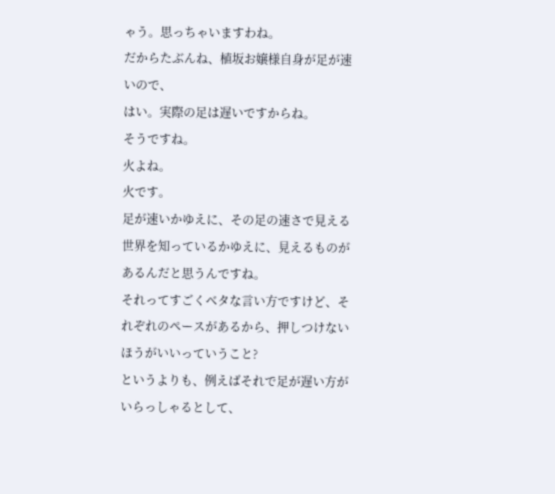ゃう。思っちゃいますわね。
だからたぶんね、植坂お嬢様自身が足が速いので、
はい。実際の足は遅いですからね。
そうですね。
火よね。
火です。
足が速いかゆえに、その足の速さで見える世界を知っているかゆえに、見えるものがあるんだと思うんですね。
それってすごくベタな言い方ですけど、それぞれのペースがあるから、押しつけないほうがいいっていうこと?
というよりも、例えばそれで足が遅い方がいらっしゃるとして、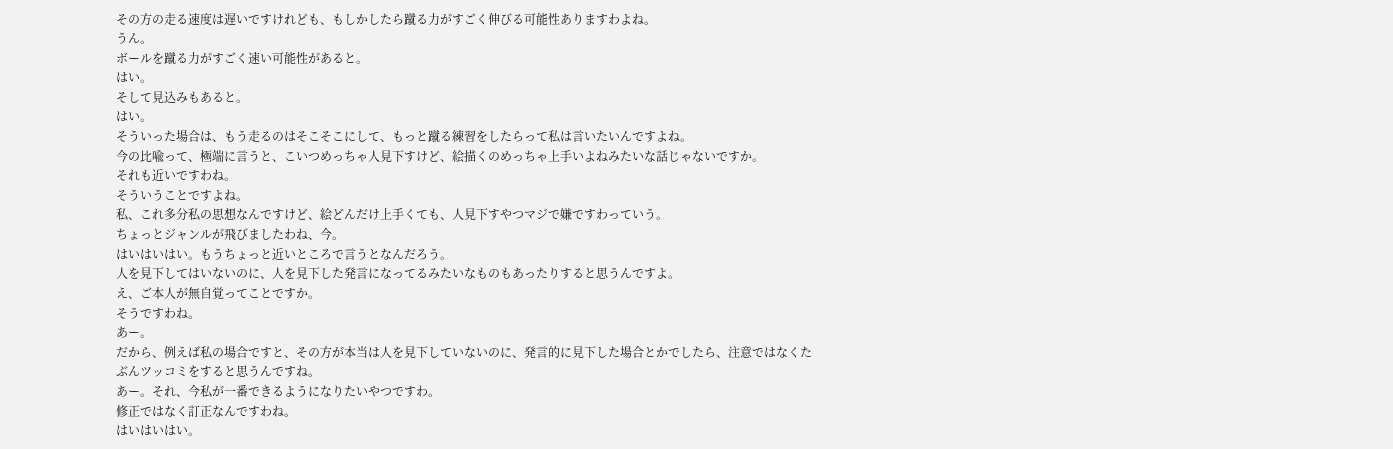その方の走る速度は遅いですけれども、もしかしたら蹴る力がすごく伸びる可能性ありますわよね。
うん。
ボールを蹴る力がすごく速い可能性があると。
はい。
そして見込みもあると。
はい。
そういった場合は、もう走るのはそこそこにして、もっと蹴る練習をしたらって私は言いたいんですよね。
今の比喩って、極端に言うと、こいつめっちゃ人見下すけど、絵描くのめっちゃ上手いよねみたいな話じゃないですか。
それも近いですわね。
そういうことですよね。
私、これ多分私の思想なんですけど、絵どんだけ上手くても、人見下すやつマジで嫌ですわっていう。
ちょっとジャンルが飛びましたわね、今。
はいはいはい。もうちょっと近いところで言うとなんだろう。
人を見下してはいないのに、人を見下した発言になってるみたいなものもあったりすると思うんですよ。
え、ご本人が無自覚ってことですか。
そうですわね。
あー。
だから、例えば私の場合ですと、その方が本当は人を見下していないのに、発言的に見下した場合とかでしたら、注意ではなくたぶんツッコミをすると思うんですね。
あー。それ、今私が一番できるようになりたいやつですわ。
修正ではなく訂正なんですわね。
はいはいはい。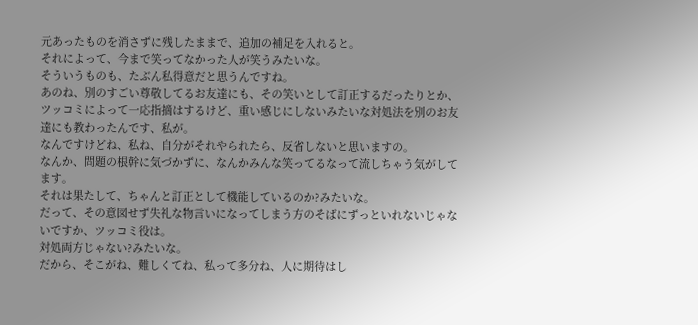元あったものを消さずに残したままで、追加の補足を入れると。
それによって、今まで笑ってなかった人が笑うみたいな。
そういうものも、たぶん私得意だと思うんですね。
あのね、別のすごい尊敬してるお友達にも、その笑いとして訂正するだったりとか、ツッコミによって一応指摘はするけど、重い感じにしないみたいな対処法を別のお友達にも教わったんです、私が。
なんですけどね、私ね、自分がそれやられたら、反省しないと思いますの。
なんか、問題の根幹に気づかずに、なんかみんな笑ってるなって流しちゃう気がしてます。
それは果たして、ちゃんと訂正として機能しているのか?みたいな。
だって、その意図せず失礼な物言いになってしまう方のそばにずっといれないじゃないですか、ツッコミ役は。
対処両方じゃない?みたいな。
だから、そこがね、難しくてね、私って多分ね、人に期待はし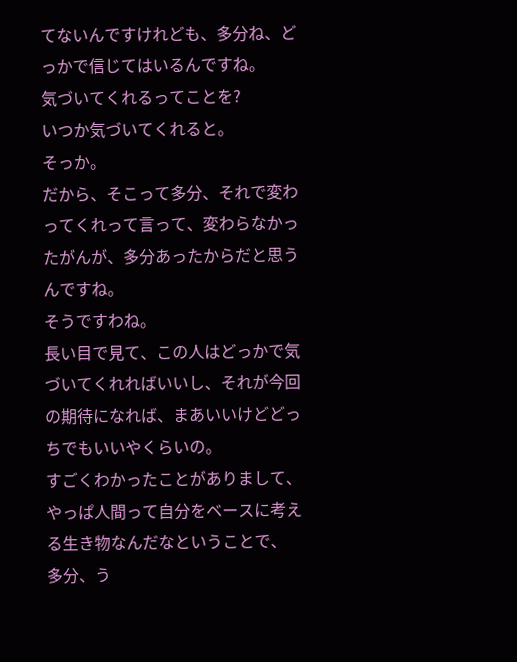てないんですけれども、多分ね、どっかで信じてはいるんですね。
気づいてくれるってことを?
いつか気づいてくれると。
そっか。
だから、そこって多分、それで変わってくれって言って、変わらなかったがんが、多分あったからだと思うんですね。
そうですわね。
長い目で見て、この人はどっかで気づいてくれればいいし、それが今回の期待になれば、まあいいけどどっちでもいいやくらいの。
すごくわかったことがありまして、やっぱ人間って自分をベースに考える生き物なんだなということで、
多分、う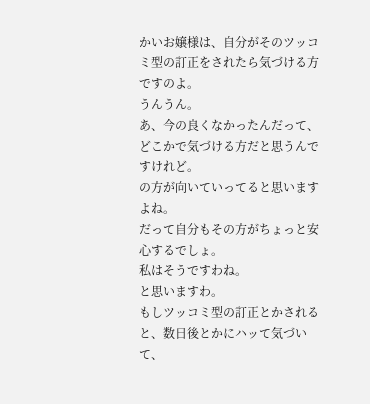かいお嬢様は、自分がそのツッコミ型の訂正をされたら気づける方ですのよ。
うんうん。
あ、今の良くなかったんだって、どこかで気づける方だと思うんですけれど。
の方が向いていってると思いますよね。
だって自分もその方がちょっと安心するでしょ。
私はそうですわね。
と思いますわ。
もしツッコミ型の訂正とかされると、数日後とかにハッて気づいて、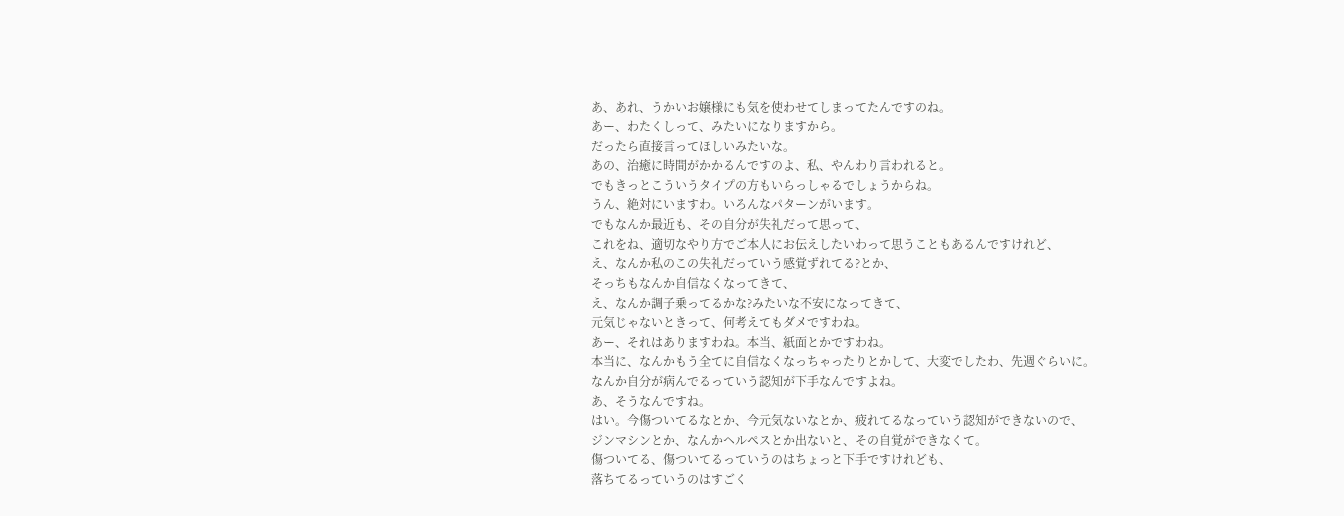あ、あれ、うかいお嬢様にも気を使わせてしまってたんですのね。
あー、わたくしって、みたいになりますから。
だったら直接言ってほしいみたいな。
あの、治癒に時間がかかるんですのよ、私、やんわり言われると。
でもきっとこういうタイプの方もいらっしゃるでしょうからね。
うん、絶対にいますわ。いろんなパターンがいます。
でもなんか最近も、その自分が失礼だって思って、
これをね、適切なやり方でご本人にお伝えしたいわって思うこともあるんですけれど、
え、なんか私のこの失礼だっていう感覚ずれてる?とか、
そっちもなんか自信なくなってきて、
え、なんか調子乗ってるかな?みたいな不安になってきて、
元気じゃないときって、何考えてもダメですわね。
あー、それはありますわね。本当、紙面とかですわね。
本当に、なんかもう全てに自信なくなっちゃったりとかして、大変でしたわ、先週ぐらいに。
なんか自分が病んでるっていう認知が下手なんですよね。
あ、そうなんですね。
はい。今傷ついてるなとか、今元気ないなとか、疲れてるなっていう認知ができないので、
ジンマシンとか、なんかヘルペスとか出ないと、その自覚ができなくて。
傷ついてる、傷ついてるっていうのはちょっと下手ですけれども、
落ちてるっていうのはすごく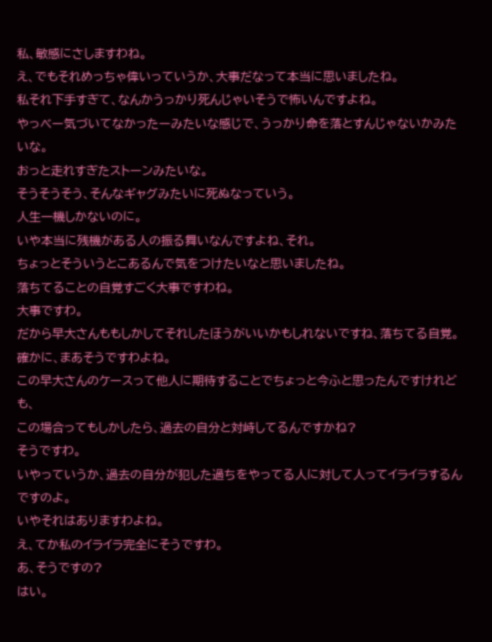私、敏感にさしますわね。
え、でもそれめっちゃ偉いっていうか、大事だなって本当に思いましたね。
私それ下手すぎて、なんかうっかり死んじゃいそうで怖いんですよね。
やっべー気づいてなかったーみたいな感じで、うっかり命を落とすんじゃないかみたいな。
おっと走れすぎたストーンみたいな。
そうそうそう、そんなギャグみたいに死ぬなっていう。
人生一機しかないのに。
いや本当に残機がある人の振る舞いなんですよね、それ。
ちょっとそういうとこあるんで気をつけたいなと思いましたね。
落ちてることの自覚すごく大事ですわね。
大事ですわ。
だから早大さんももしかしてそれしたほうがいいかもしれないですね、落ちてる自覚。
確かに、まあそうですわよね。
この早大さんのケースって他人に期待することでちょっと今ふと思ったんですけれども、
この場合ってもしかしたら、過去の自分と対峙してるんですかね?
そうですわ。
いやっていうか、過去の自分が犯した過ちをやってる人に対して人ってイライラするんですのよ。
いやそれはありますわよね。
え、てか私のイライラ完全にそうですわ。
あ、そうですの?
はい。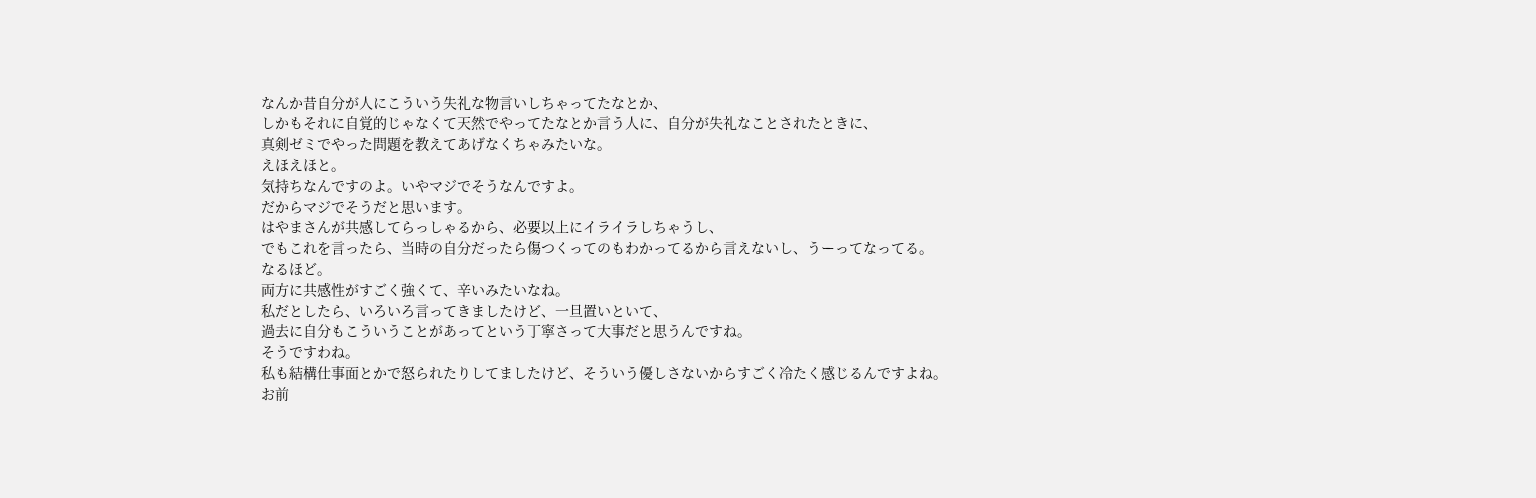なんか昔自分が人にこういう失礼な物言いしちゃってたなとか、
しかもそれに自覚的じゃなくて天然でやってたなとか言う人に、自分が失礼なことされたときに、
真剣ゼミでやった問題を教えてあげなくちゃみたいな。
えほえほと。
気持ちなんですのよ。いやマジでそうなんですよ。
だからマジでそうだと思います。
はやまさんが共感してらっしゃるから、必要以上にイライラしちゃうし、
でもこれを言ったら、当時の自分だったら傷つくってのもわかってるから言えないし、うーってなってる。
なるほど。
両方に共感性がすごく強くて、辛いみたいなね。
私だとしたら、いろいろ言ってきましたけど、一旦置いといて、
過去に自分もこういうことがあってという丁寧さって大事だと思うんですね。
そうですわね。
私も結構仕事面とかで怒られたりしてましたけど、そういう優しさないからすごく冷たく感じるんですよね。
お前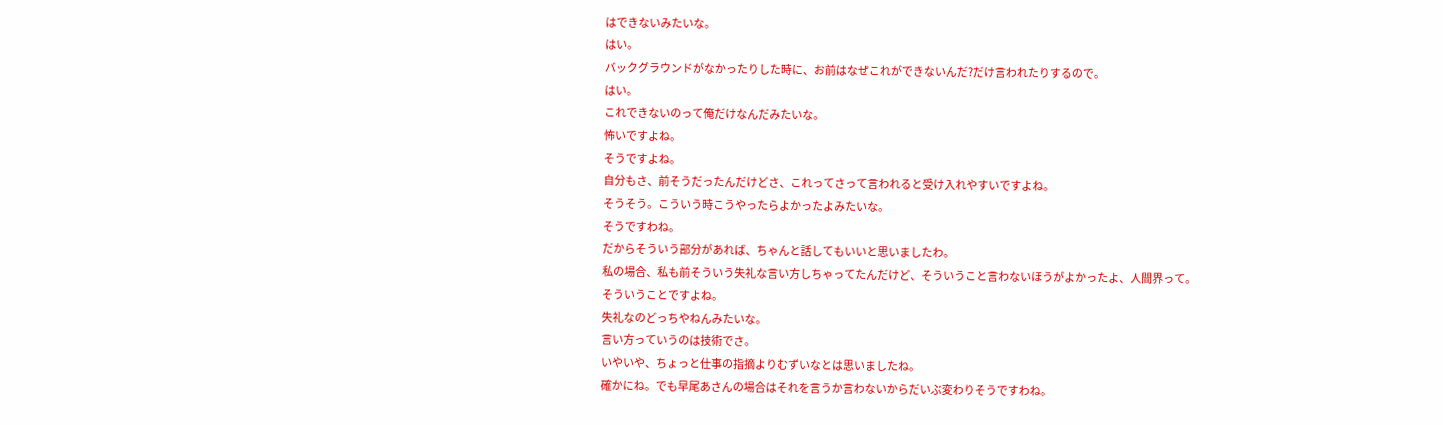はできないみたいな。
はい。
バックグラウンドがなかったりした時に、お前はなぜこれができないんだ?だけ言われたりするので。
はい。
これできないのって俺だけなんだみたいな。
怖いですよね。
そうですよね。
自分もさ、前そうだったんだけどさ、これってさって言われると受け入れやすいですよね。
そうそう。こういう時こうやったらよかったよみたいな。
そうですわね。
だからそういう部分があれば、ちゃんと話してもいいと思いましたわ。
私の場合、私も前そういう失礼な言い方しちゃってたんだけど、そういうこと言わないほうがよかったよ、人間界って。
そういうことですよね。
失礼なのどっちやねんみたいな。
言い方っていうのは技術でさ。
いやいや、ちょっと仕事の指摘よりむずいなとは思いましたね。
確かにね。でも早尾あさんの場合はそれを言うか言わないからだいぶ変わりそうですわね。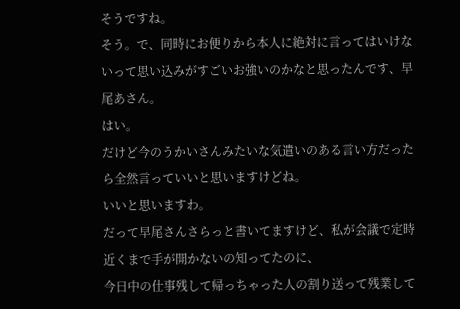そうですね。
そう。で、同時にお便りから本人に絶対に言ってはいけないって思い込みがすごいお強いのかなと思ったんです、早尾あさん。
はい。
だけど今のうかいさんみたいな気遣いのある言い方だったら全然言っていいと思いますけどね。
いいと思いますわ。
だって早尾さんさらっと書いてますけど、私が会議で定時近くまで手が開かないの知ってたのに、
今日中の仕事残して帰っちゃった人の割り送って残業して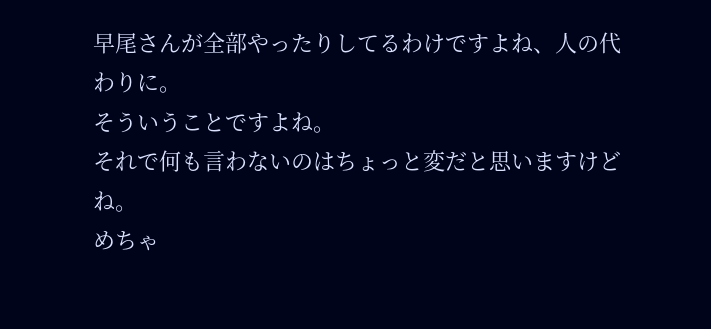早尾さんが全部やったりしてるわけですよね、人の代わりに。
そういうことですよね。
それで何も言わないのはちょっと変だと思いますけどね。
めちゃ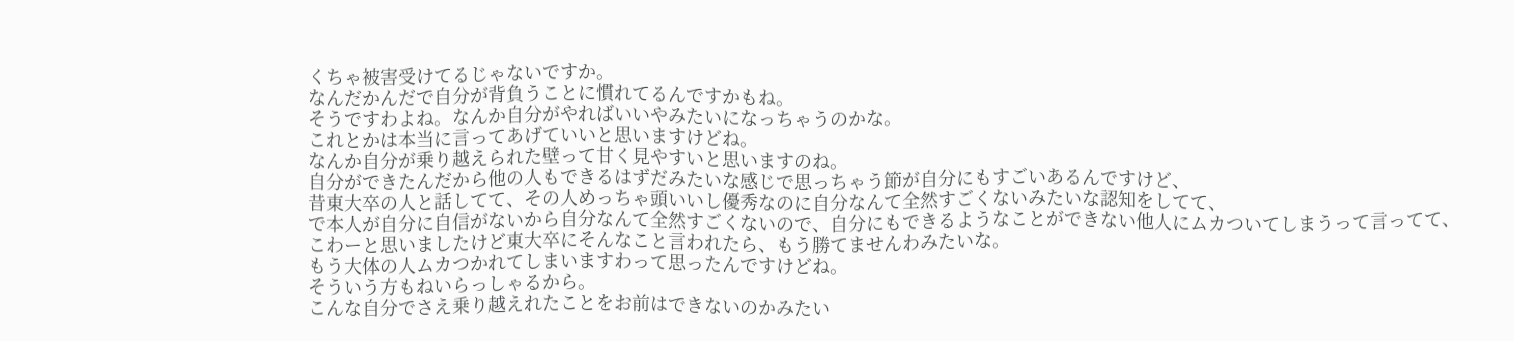くちゃ被害受けてるじゃないですか。
なんだかんだで自分が背負うことに慣れてるんですかもね。
そうですわよね。なんか自分がやればいいやみたいになっちゃうのかな。
これとかは本当に言ってあげていいと思いますけどね。
なんか自分が乗り越えられた壁って甘く見やすいと思いますのね。
自分ができたんだから他の人もできるはずだみたいな感じで思っちゃう節が自分にもすごいあるんですけど、
昔東大卒の人と話してて、その人めっちゃ頭いいし優秀なのに自分なんて全然すごくないみたいな認知をしてて、
で本人が自分に自信がないから自分なんて全然すごくないので、自分にもできるようなことができない他人にムカついてしまうって言ってて、
こわーと思いましたけど東大卒にそんなこと言われたら、もう勝てませんわみたいな。
もう大体の人ムカつかれてしまいますわって思ったんですけどね。
そういう方もねいらっしゃるから。
こんな自分でさえ乗り越えれたことをお前はできないのかみたい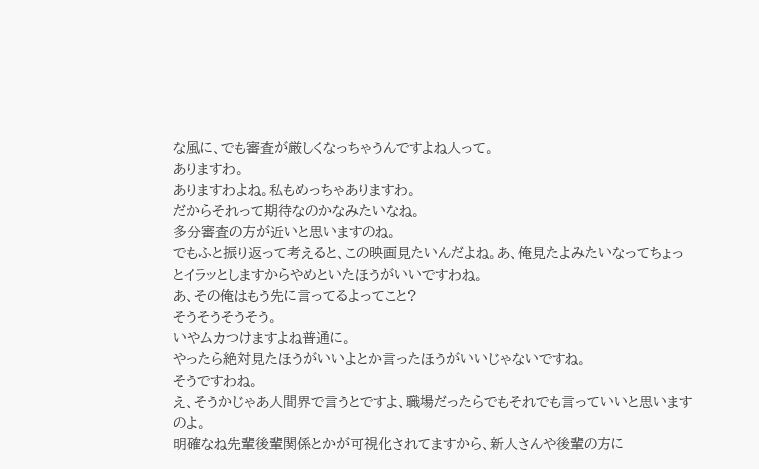な風に、でも審査が厳しくなっちゃうんですよね人って。
ありますわ。
ありますわよね。私もめっちゃありますわ。
だからそれって期待なのかなみたいなね。
多分審査の方が近いと思いますのね。
でもふと振り返って考えると、この映画見たいんだよね。あ、俺見たよみたいなってちょっとイラッとしますからやめといたほうがいいですわね。
あ、その俺はもう先に言ってるよってこと?
そうそうそうそう。
いやムカつけますよね普通に。
やったら絶対見たほうがいいよとか言ったほうがいいじゃないですね。
そうですわね。
え、そうかじゃあ人間界で言うとですよ、職場だったらでもそれでも言っていいと思いますのよ。
明確なね先輩後輩関係とかが可視化されてますから、新人さんや後輩の方に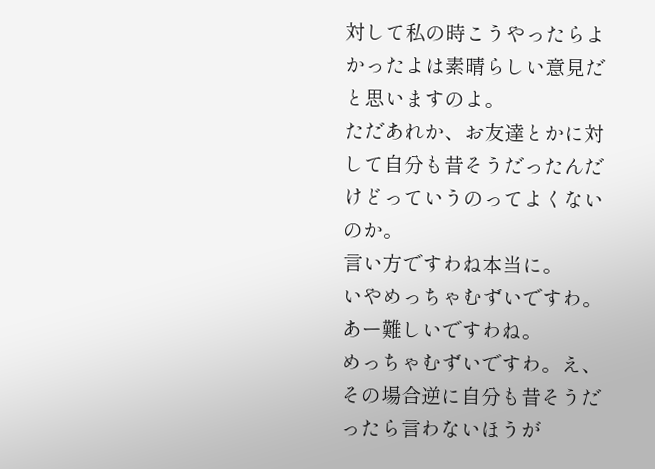対して私の時こうやったらよかったよは素晴らしい意見だと思いますのよ。
ただあれか、お友達とかに対して自分も昔そうだったんだけどっていうのってよくないのか。
言い方ですわね本当に。
いやめっちゃむずいですわ。
あー難しいですわね。
めっちゃむずいですわ。え、その場合逆に自分も昔そうだったら言わないほうが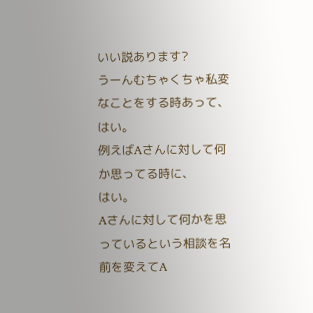いい説あります?
うーんむちゃくちゃ私変なことをする時あって、
はい。
例えばAさんに対して何か思ってる時に、
はい。
Aさんに対して何かを思っているという相談を名前を変えてA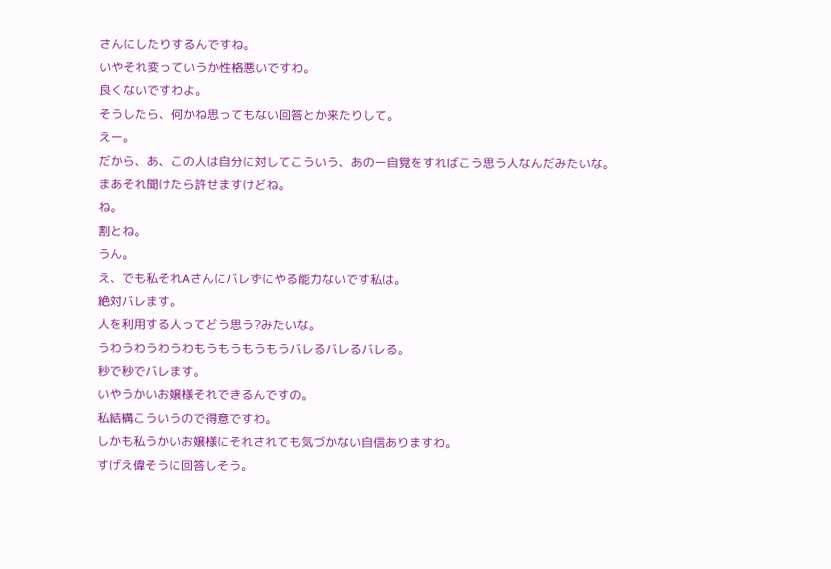さんにしたりするんですね。
いやそれ変っていうか性格悪いですわ。
良くないですわよ。
そうしたら、何かね思ってもない回答とか来たりして。
えー。
だから、あ、この人は自分に対してこういう、あのー自覚をすればこう思う人なんだみたいな。
まあそれ聞けたら許せますけどね。
ね。
割とね。
うん。
え、でも私それAさんにバレずにやる能力ないです私は。
絶対バレます。
人を利用する人ってどう思う?みたいな。
うわうわうわうわもうもうもうもうバレるバレるバレる。
秒で秒でバレます。
いやうかいお嬢様それできるんですの。
私結構こういうので得意ですわ。
しかも私うかいお嬢様にそれされても気づかない自信ありますわ。
すげえ偉そうに回答しそう。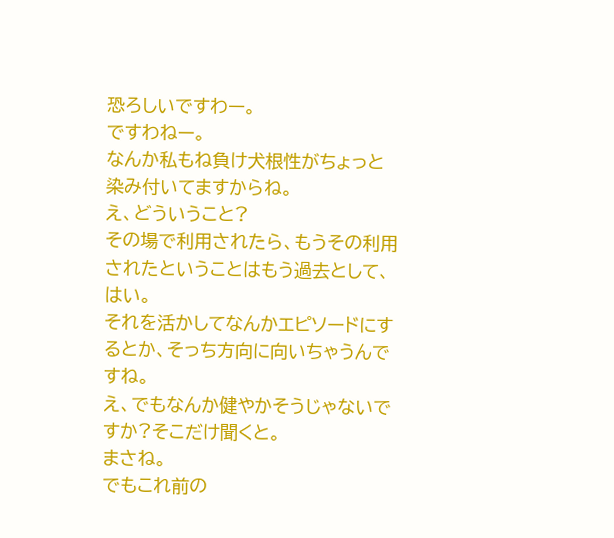恐ろしいですわー。
ですわねー。
なんか私もね負け犬根性がちょっと染み付いてますからね。
え、どういうこと?
その場で利用されたら、もうその利用されたということはもう過去として、
はい。
それを活かしてなんかエピソードにするとか、そっち方向に向いちゃうんですね。
え、でもなんか健やかそうじゃないですか?そこだけ聞くと。
まさね。
でもこれ前の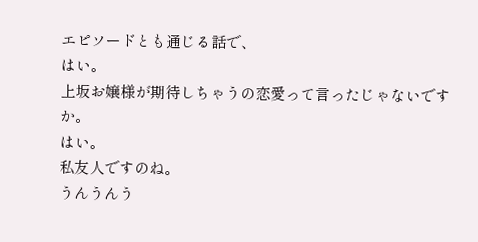エピソードとも通じる話で、
はい。
上坂お嬢様が期待しちゃうの恋愛って言ったじゃないですか。
はい。
私友人ですのね。
うんうんう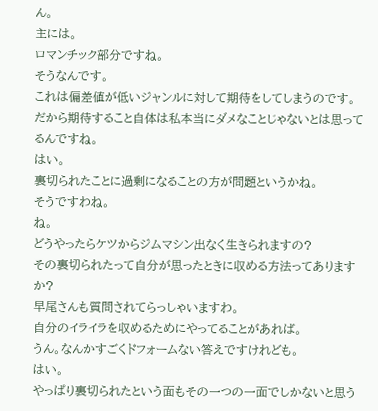ん。
主には。
ロマンチック部分ですね。
そうなんです。
これは偏差値が低いジャンルに対して期待をしてしまうのです。
だから期待すること自体は私本当にダメなことじゃないとは思ってるんですね。
はい。
裏切られたことに過剰になることの方が問題というかね。
そうですわね。
ね。
どうやったらケツからジムマシン出なく生きられますの?
その裏切られたって自分が思ったときに収める方法ってありますか?
早尾さんも質問されてらっしゃいますわ。
自分のイライラを収めるためにやってることがあれば。
うん。なんかすごくドフォームない答えですけれども。
はい。
やっぱり裏切られたという面もその一つの一面でしかないと思う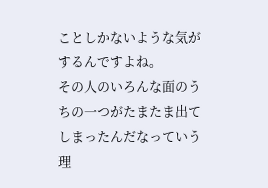ことしかないような気がするんですよね。
その人のいろんな面のうちの一つがたまたま出てしまったんだなっていう理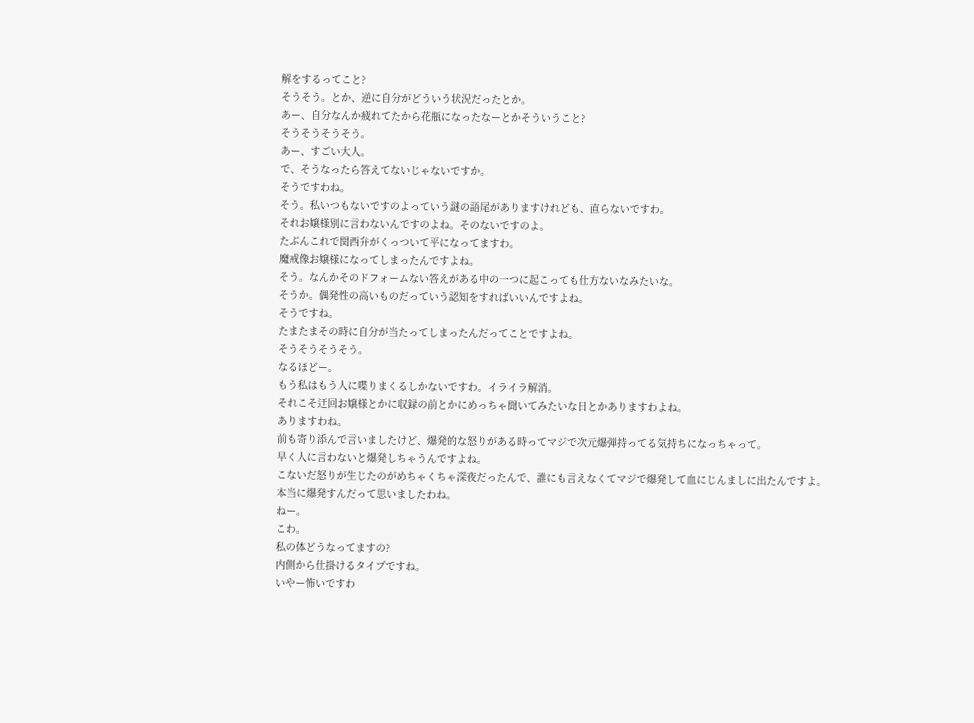解をするってこと?
そうそう。とか、逆に自分がどういう状況だったとか。
あー、自分なんか疲れてたから花瓶になったなーとかそういうこと?
そうそうそうそう。
あー、すごい大人。
で、そうなったら答えてないじゃないですか。
そうですわね。
そう。私いつもないですのよっていう謎の語尾がありますけれども、直らないですわ。
それお嬢様別に言わないんですのよね。そのないですのよ。
たぶんこれで関西弁がくっついて平になってますわ。
魔戒像お嬢様になってしまったんですよね。
そう。なんかそのドフォームない答えがある中の一つに起こっても仕方ないなみたいな。
そうか。偶発性の高いものだっていう認知をすればいいんですよね。
そうですね。
たまたまその時に自分が当たってしまったんだってことですよね。
そうそうそうそう。
なるほどー。
もう私はもう人に喋りまくるしかないですわ。イライラ解消。
それこそ迂回お嬢様とかに収録の前とかにめっちゃ聞いてみたいな日とかありますわよね。
ありますわね。
前も寄り添んで言いましたけど、爆発的な怒りがある時ってマジで次元爆弾持ってる気持ちになっちゃって。
早く人に言わないと爆発しちゃうんですよね。
こないだ怒りが生じたのがめちゃくちゃ深夜だったんで、誰にも言えなくてマジで爆発して血にじんましに出たんですよ。
本当に爆発すんだって思いましたわね。
ねー。
こわ。
私の体どうなってますの?
内側から仕掛けるタイプですね。
いやー怖いですわ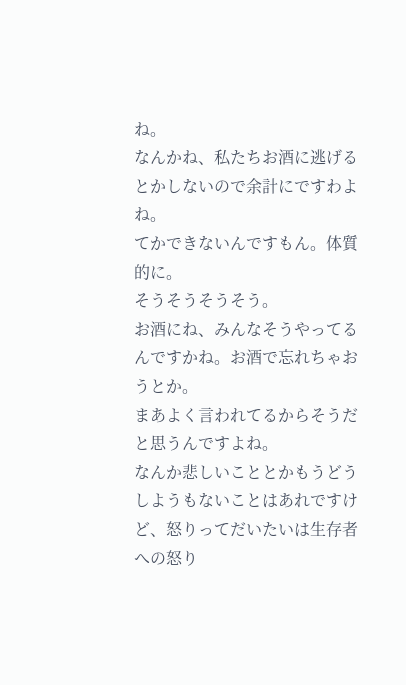ね。
なんかね、私たちお酒に逃げるとかしないので余計にですわよね。
てかできないんですもん。体質的に。
そうそうそうそう。
お酒にね、みんなそうやってるんですかね。お酒で忘れちゃおうとか。
まあよく言われてるからそうだと思うんですよね。
なんか悲しいこととかもうどうしようもないことはあれですけど、怒りってだいたいは生存者への怒り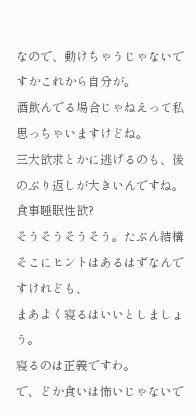なので、動けちゃうじゃないですかこれから自分が。
酒飲んでる場合じゃねえって私思っちゃいますけどね。
三大欲求とかに逃げるのも、後のぶり返しが大きいんですね。
食事睡眠性欲?
そうそうそうそう。たぶん結構そこにヒントはあるはずなんですけれども、
まあよく寝るはいいとしましょう。
寝るのは正義ですわ。
で、どか食いは怖いじゃないで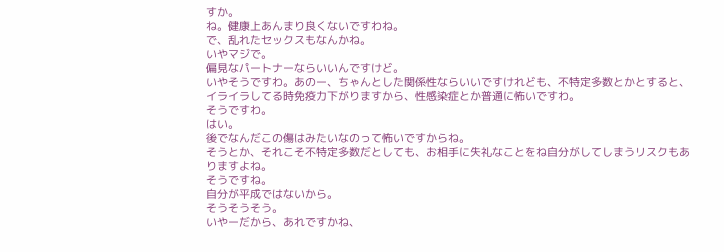すか。
ね。健康上あんまり良くないですわね。
で、乱れたセックスもなんかね。
いやマジで。
偏見なパートナーならいいんですけど。
いやそうですわ。あのー、ちゃんとした関係性ならいいですけれども、不特定多数とかとすると、イライラしてる時免疫力下がりますから、性感染症とか普通に怖いですわ。
そうですわ。
はい。
後でなんだこの傷はみたいなのって怖いですからね。
そうとか、それこそ不特定多数だとしても、お相手に失礼なことをね自分がしてしまうリスクもありますよね。
そうですね。
自分が平成ではないから。
そうそうそう。
いやーだから、あれですかね、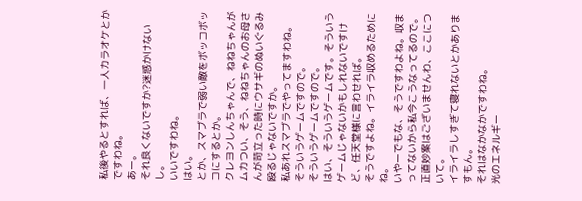私後やるとすれば、一人カラオケとかですわね。
あー。
それ良くないですか?迷惑かけないし。
いいですわね。
はい。
とか、スマブラで弱い敵をボッコボッコにするとか。
クレヨンしんちゃんで、ねねちゃんがムカつい、そう、ねねちゃんのお母さんが苛立った時にウサギのぬいぐるみ殴るじゃないですか。
私あれスマブラでやってますわね。
そういうゲームですので。
そういうゲームですので。
はい、そういうゲームです。そういうゲームじゃないかもしれないですけど、任天堂様に言わせれば。
そうですよね。イライラ収めるためにね。
いやーでもな、そうですわよね。収まってないから私今こうなってるので。
正直妙案はございませんわ、ここについて。
イライラしすぎて寝れないとかありますもん。
それはなかなかですわね。
光のエネルギー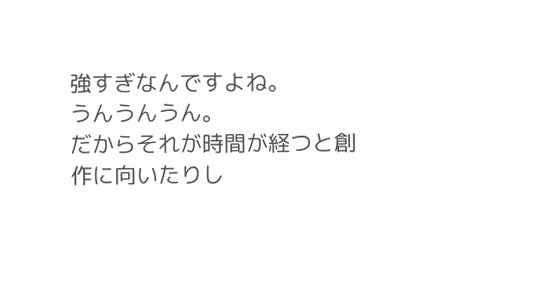強すぎなんですよね。
うんうんうん。
だからそれが時間が経つと創作に向いたりし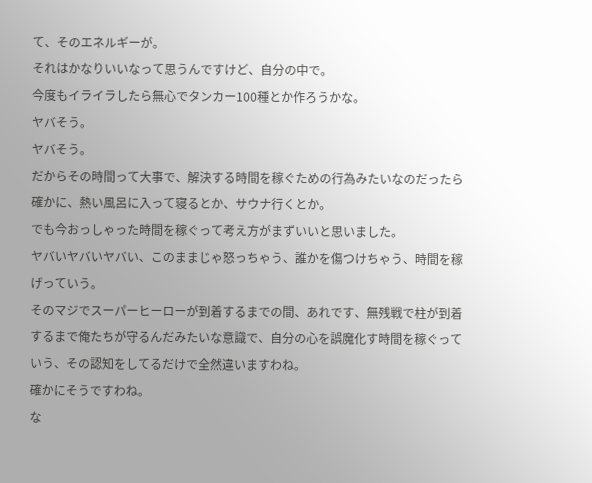て、そのエネルギーが。
それはかなりいいなって思うんですけど、自分の中で。
今度もイライラしたら無心でタンカー100種とか作ろうかな。
ヤバそう。
ヤバそう。
だからその時間って大事で、解決する時間を稼ぐための行為みたいなのだったら確かに、熱い風呂に入って寝るとか、サウナ行くとか。
でも今おっしゃった時間を稼ぐって考え方がまずいいと思いました。
ヤバいヤバいヤバい、このままじゃ怒っちゃう、誰かを傷つけちゃう、時間を稼げっていう。
そのマジでスーパーヒーローが到着するまでの間、あれです、無残戦で柱が到着するまで俺たちが守るんだみたいな意識で、自分の心を誤魔化す時間を稼ぐっていう、その認知をしてるだけで全然違いますわね。
確かにそうですわね。
な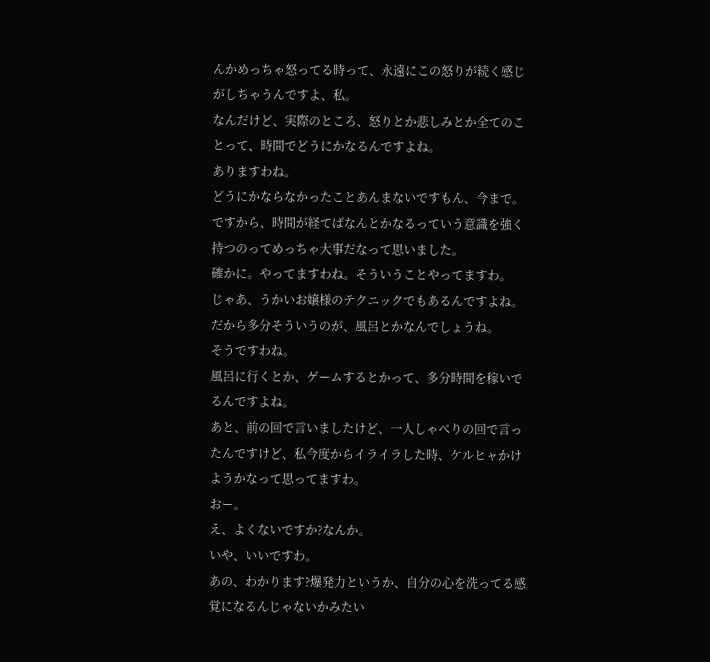んかめっちゃ怒ってる時って、永遠にこの怒りが続く感じがしちゃうんですよ、私。
なんだけど、実際のところ、怒りとか悲しみとか全てのことって、時間でどうにかなるんですよね。
ありますわね。
どうにかならなかったことあんまないですもん、今まで。
ですから、時間が経てばなんとかなるっていう意識を強く持つのってめっちゃ大事だなって思いました。
確かに。やってますわね。そういうことやってますわ。
じゃあ、うかいお嬢様のテクニックでもあるんですよね。
だから多分そういうのが、風呂とかなんでしょうね。
そうですわね。
風呂に行くとか、ゲームするとかって、多分時間を稼いでるんですよね。
あと、前の回で言いましたけど、一人しゃべりの回で言ったんですけど、私今度からイライラした時、ケルヒャかけようかなって思ってますわ。
おー。
え、よくないですか?なんか。
いや、いいですわ。
あの、わかります?爆発力というか、自分の心を洗ってる感覚になるんじゃないかみたい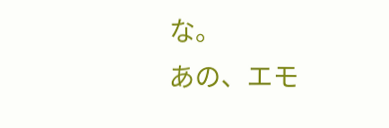な。
あの、エモ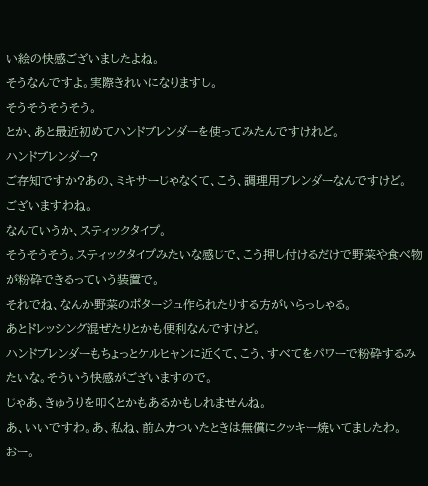い絵の快感ございましたよね。
そうなんですよ。実際きれいになりますし。
そうそうそうそう。
とか、あと最近初めてハンドブレンダーを使ってみたんですけれど。
ハンドブレンダー?
ご存知ですか?あの、ミキサーじゃなくて、こう、調理用ブレンダーなんですけど。
ございますわね。
なんていうか、スティックタイプ。
そうそうそう。スティックタイプみたいな感じで、こう押し付けるだけで野菜や食べ物が粉砕できるっていう装置で。
それでね、なんか野菜のポタージュ作られたりする方がいらっしゃる。
あとドレッシング混ぜたりとかも便利なんですけど。
ハンドブレンダーもちょっとケルヒャンに近くて、こう、すべてをパワーで粉砕するみたいな。そういう快感がございますので。
じゃあ、きゅうりを叩くとかもあるかもしれませんね。
あ、いいですわ。あ、私ね、前ムカついたときは無償にクッキー焼いてましたわ。
おー。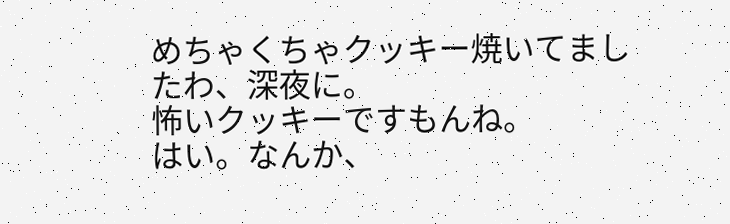めちゃくちゃクッキー焼いてましたわ、深夜に。
怖いクッキーですもんね。
はい。なんか、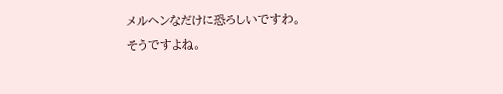メルヘンなだけに恐ろしいですわ。
そうですよね。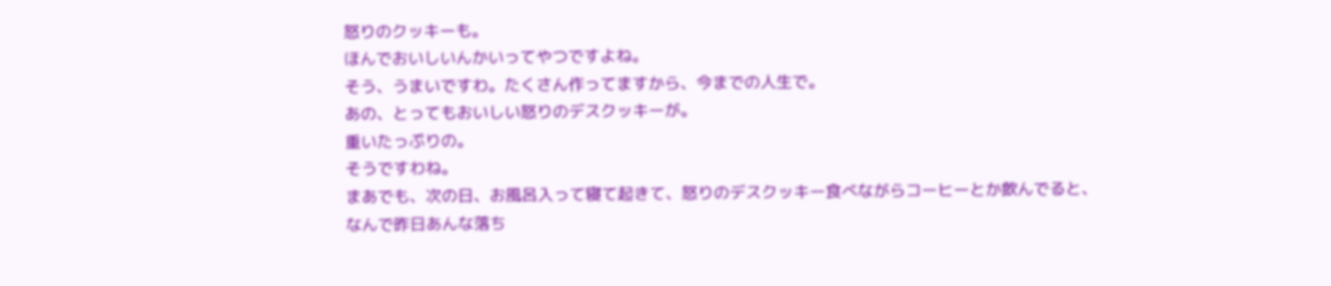怒りのクッキーも。
ほんでおいしいんかいってやつですよね。
そう、うまいですわ。たくさん作ってますから、今までの人生で。
あの、とってもおいしい怒りのデスクッキーが。
重いたっぷりの。
そうですわね。
まあでも、次の日、お風呂入って寝て起きて、怒りのデスクッキー食べながらコーヒーとか飲んでると、
なんで昨日あんな落ち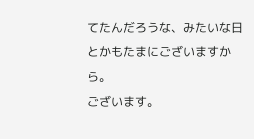てたんだろうな、みたいな日とかもたまにございますから。
ございます。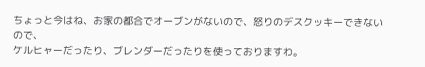ちょっと今はね、お家の都合でオーブンがないので、怒りのデスクッキーできないので、
ケルヒャーだったり、ブレンダーだったりを使っておりますわ。